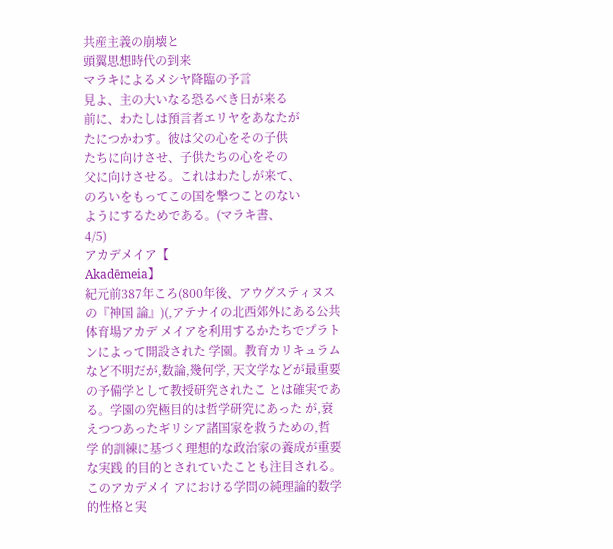共産主義の崩壊と
頭翼思想時代の到来
マラキによるメシヤ降臨の予言
見よ、主の大いなる恐るべき日が来る
前に、わたしは預言者エリヤをあなたが
たにつかわす。彼は父の心をその子供
たちに向けさせ、子供たちの心をその
父に向けさせる。これはわたしが来て、
のろいをもってこの国を撃つことのない
ようにするためである。(マラキ書、
4/5)
アカデメイア【
Akadēmeia】
紀元前387年ころ(800年後、アウグスティヌスの『神国 論』)(,アテナイの北西郊外にある公共体育場アカデ メイアを利用するかたちでプラトンによって開設された 学園。教育カリキュラムなど不明だが,数論,幾何学, 天文学などが最重要の予備学として教授研究されたこ とは確実である。学園の究極目的は哲学研究にあった が,衰えつつあったギリシア諸国家を救うための,哲学 的訓練に基づく理想的な政治家の養成が重要な実践 的目的とされていたことも注目される。このアカデメイ アにおける学問の純理論的数学的性格と実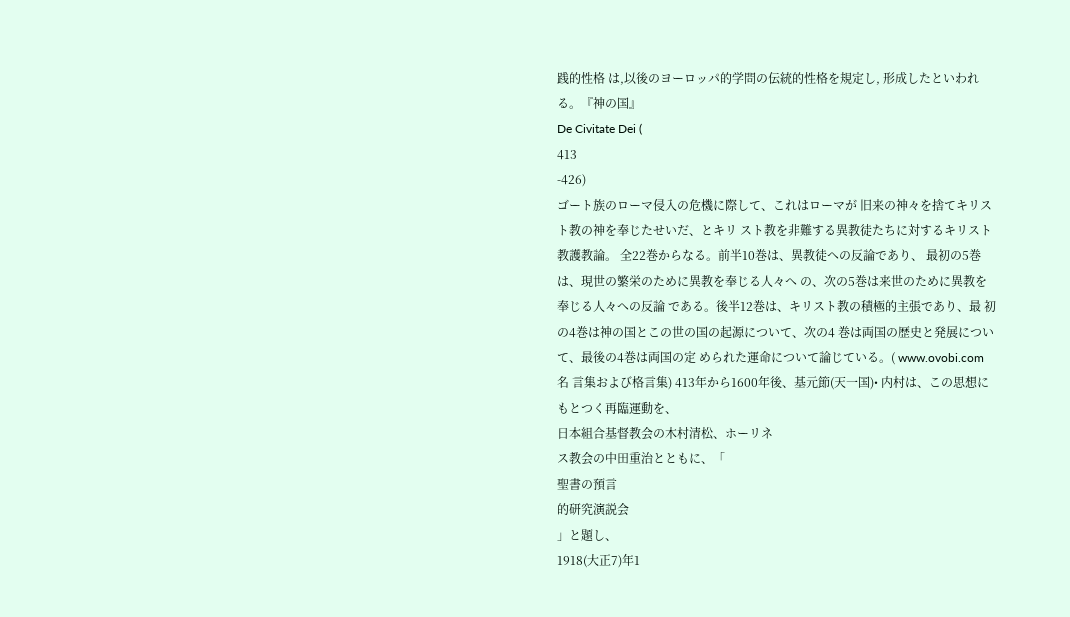践的性格 は,以後のヨーロッパ的学問の伝統的性格を規定し, 形成したといわれる。『神の国』
De Civitate Dei (
413
-426)
ゴート族のローマ侵入の危機に際して、これはローマが 旧来の神々を捨てキリスト教の神を奉じたせいだ、とキリ スト教を非難する異教徒たちに対するキリスト教護教論。 全22巻からなる。前半10巻は、異教徒への反論であり、 最初の5巻は、現世の繁栄のために異教を奉じる人々へ の、次の5巻は来世のために異教を奉じる人々への反論 である。後半12巻は、キリスト教の積極的主張であり、最 初の4巻は神の国とこの世の国の起源について、次の4 巻は両国の歴史と発展について、最後の4巻は両国の定 められた運命について論じている。( www.ovobi.com 名 言集および格言集) 413年から1600年後、基元節(天一国)• 内村は、この思想にもとつく再臨運動を、
日本組合基督教会の木村清松、ホーリネ
ス教会の中田重治とともに、「
聖書の預言
的研究演説会
」と題し、
1918(大正7)年1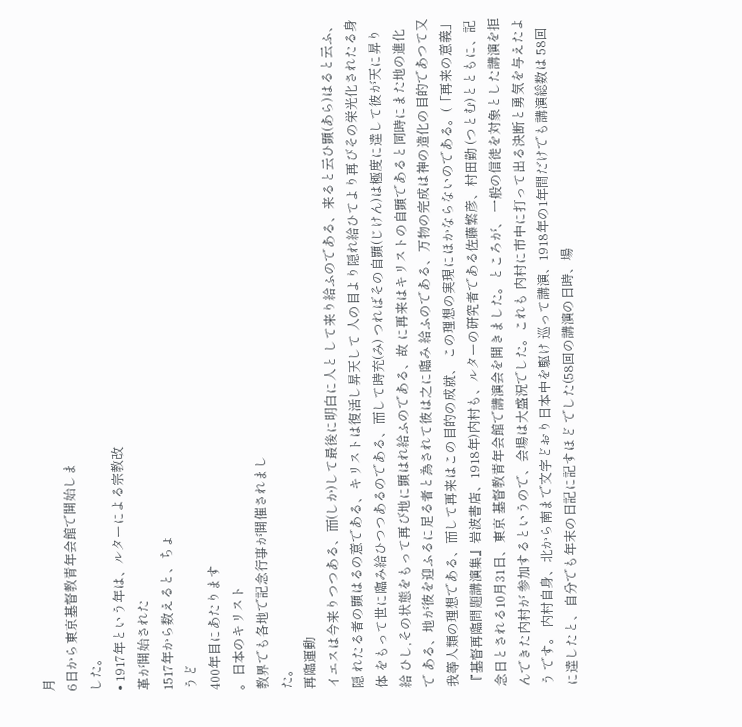月
6日から東京基督教青年会館で開始しま
した。
• 1917年という年は、ルターによる宗教改
革が開始された
1517年から数えると、ちょ
うど
400年目にあたります
。日本のキリスト
教界でも各地で記念行事が開催されまし
た。
再臨運動
イエスは今来りつつある、而(しか)して最後に明白に人と して来り給ふのである、来ると云ひ顕(あら)はると云ふ、隠 れたる者の顕はるの意である、キリストは復活し昇天して 人の目より隠れ給ひてより再びその栄光化されたる身体 をもって世に臨み給ひつつあるのである、而して時充(み) つればその自顕(じけん)は極度に達して彼が天に昇り給 ひし,その状態をもって再び地に顕はれ給ふのである、故 に再来はキリストの自顕であると同時にまた地の進化で ある、地が彼を迎ふるに足る者と為されて彼は之に臨み 給ふのである、万物の完成は神の造化の目的であつて又 我等人類の理想である、而して再来はこの目的の成就、 この理想の実現にほかならないのである。(「再来の意義」 『基督再臨問題講演集』岩波書店、1918年)内村も、ルターの研究者である佐藤繁彦、村田勤 (つとむ)とともに、記念日とされる10月31日、東京 基督教青年会館で講演会を開きました。ところが、 一般の信徒を対象とした講演を拒んできた内村が 参加するというので、会場は大盛況でした。これも 内村に市中に打って出る決断と勇気を与えたよう です。 内村自身、北から南まで文字どおり日本中を駆け 巡って講演、1918年の1年間だけでも講演総数は 58回に達したと、自分でも年末の日記に記すほど でした(58回の講演の日時、場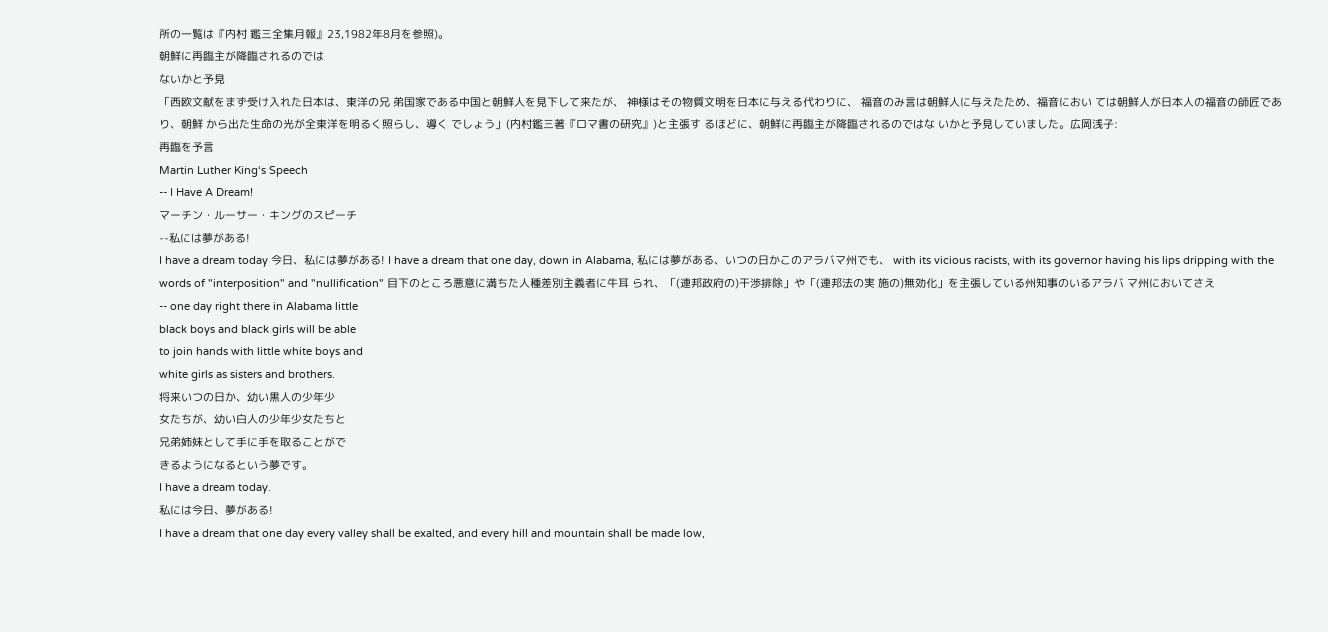所の一覧は『内村 鑑三全集月報』23,1982年8月を参照)。
朝鮮に再臨主が降臨されるのでは
ないかと予見
「西欧文献をまず受け入れた日本は、東洋の兄 弟国家である中国と朝鮮人を見下して来たが、 神様はその物質文明を日本に与える代わりに、 福音のみ言は朝鮮人に与えたため、福音におい ては朝鮮人が日本人の福音の師匠であり、朝鮮 から出た生命の光が全東洋を明るく照らし、導く でしょう」(内村鑑三著『ロマ書の研究』)と主張す るほどに、朝鮮に再臨主が降臨されるのではな いかと予見していました。広岡浅子:
再臨を予言
Martin Luther King‘s Speech
-- I Have A Dream!
マーチン・ルーサー・キングのスピーチ
--私には夢がある!
I have a dream today 今日、私には夢がある! I have a dream that one day, down in Alabama, 私には夢がある、いつの日かこのアラバマ州でも、 with its vicious racists, with its governor having his lips dripping with the words of "interposition" and "nullification" 目下のところ悪意に満ちた人種差別主義者に牛耳 られ、「(連邦政府の)干渉排除」や「(連邦法の実 施の)無効化」を主張している州知事のいるアラバ マ州においてさえ
-- one day right there in Alabama little
black boys and black girls will be able
to join hands with little white boys and
white girls as sisters and brothers.
将来いつの日か、幼い黒人の少年少
女たちが、幼い白人の少年少女たちと
兄弟姉妹として手に手を取ることがで
きるようになるという夢です。
I have a dream today.
私には今日、夢がある!
I have a dream that one day every valley shall be exalted, and every hill and mountain shall be made low,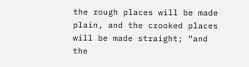the rough places will be made plain, and the crooked places will be made straight; “and the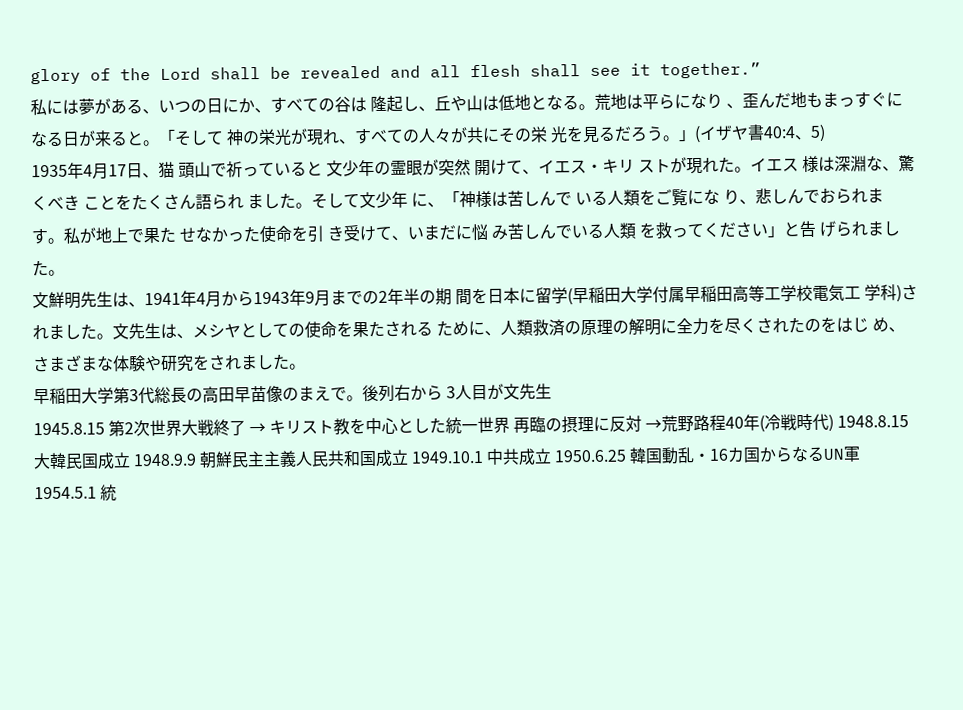glory of the Lord shall be revealed and all flesh shall see it together.”
私には夢がある、いつの日にか、すべての谷は 隆起し、丘や山は低地となる。荒地は平らになり 、歪んだ地もまっすぐになる日が来ると。「そして 神の栄光が現れ、すべての人々が共にその栄 光を見るだろう。」(イザヤ書40:4、5)
1935年4月17日、猫 頭山で祈っていると 文少年の霊眼が突然 開けて、イエス・キリ ストが現れた。イエス 様は深淵な、驚くべき ことをたくさん語られ ました。そして文少年 に、「神様は苦しんで いる人類をご覧にな り、悲しんでおられま す。私が地上で果た せなかった使命を引 き受けて、いまだに悩 み苦しんでいる人類 を救ってください」と告 げられました。
文鮮明先生は、1941年4月から1943年9月までの2年半の期 間を日本に留学(早稲田大学付属早稲田高等工学校電気工 学科)されました。文先生は、メシヤとしての使命を果たされる ために、人類救済の原理の解明に全力を尽くされたのをはじ め、さまざまな体験や研究をされました。
早稲田大学第3代総長の高田早苗像のまえで。後列右から 3人目が文先生
1945.8.15 第2次世界大戦終了 → キリスト教を中心とした統一世界 再臨の摂理に反対 →荒野路程40年(冷戦時代) 1948.8.15 大韓民国成立 1948.9.9 朝鮮民主主義人民共和国成立 1949.10.1 中共成立 1950.6.25 韓国動乱・16カ国からなるUN軍 1954.5.1 統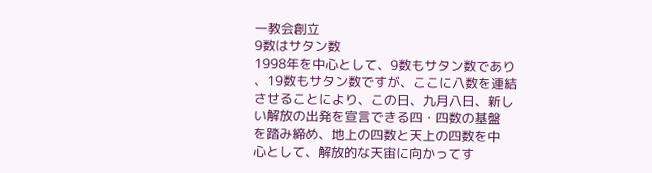一教会創立
9数はサタン数
1998年を中心として、9数もサタン数であり
、19数もサタン数ですが、ここに八数を連結
させることにより、この日、九月八日、新し
い解放の出発を宣言できる四・四数の基盤
を踏み締め、地上の四数と天上の四数を中
心として、解放的な天宙に向かってす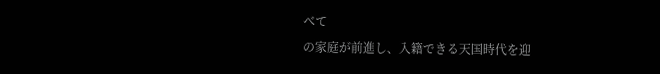べて
の家庭が前進し、入籍できる天国時代を迎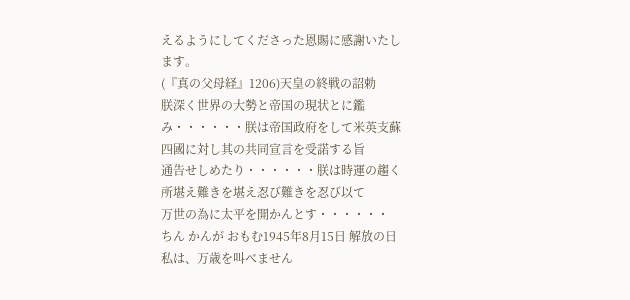えるようにしてくださった恩賜に感謝いたし
ます。
(『真の父母経』1206)天皇の終戦の詔勅
朕深く世界の大勢と帝国の現状とに鑑
み・・・・・・朕は帝国政府をして米英支蘇
四國に対し其の共同宣言を受諾する旨
通告せしめたり・・・・・・朕は時運の趨く
所堪え難きを堪え忍び難きを忍び以て
万世の為に太平を開かんとす・・・・・・
ちん かんが おもむ1945年8月15日 解放の日
私は、万歳を叫べません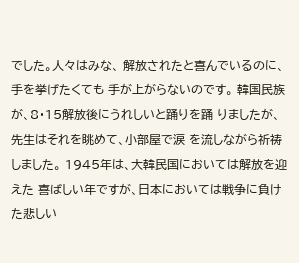でした。人々はみな、 解放されたと喜んでいるのに、手を挙げたくても 手が上がらないのです。 韓国民族が、8・15解放後にうれしいと踊りを踊 りましたが、先生はそれを眺めて、小部屋で涙 を流しながら祈祷しました。 1945年は、大韓民国においては解放を迎えた 喜ばしい年ですが、日本においては戦争に負け た悲しい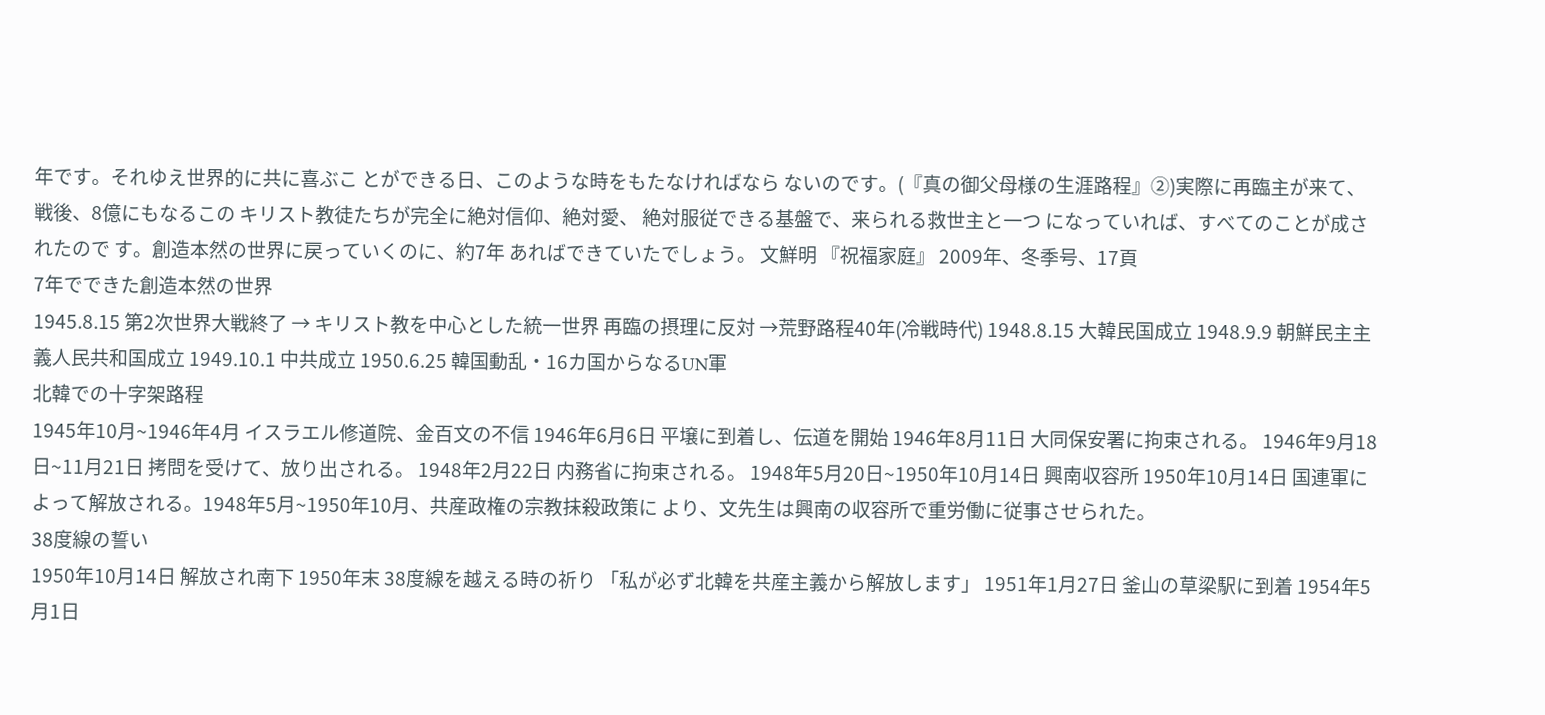年です。それゆえ世界的に共に喜ぶこ とができる日、このような時をもたなければなら ないのです。(『真の御父母様の生涯路程』②)実際に再臨主が来て、戦後、8億にもなるこの キリスト教徒たちが完全に絶対信仰、絶対愛、 絶対服従できる基盤で、来られる救世主と一つ になっていれば、すべてのことが成されたので す。創造本然の世界に戻っていくのに、約7年 あればできていたでしょう。 文鮮明 『祝福家庭』 2009年、冬季号、17頁
7年でできた創造本然の世界
1945.8.15 第2次世界大戦終了 → キリスト教を中心とした統一世界 再臨の摂理に反対 →荒野路程40年(冷戦時代) 1948.8.15 大韓民国成立 1948.9.9 朝鮮民主主義人民共和国成立 1949.10.1 中共成立 1950.6.25 韓国動乱・16カ国からなるUN軍
北韓での十字架路程
1945年10月~1946年4月 イスラエル修道院、金百文の不信 1946年6月6日 平壌に到着し、伝道を開始 1946年8月11日 大同保安署に拘束される。 1946年9月18日~11月21日 拷問を受けて、放り出される。 1948年2月22日 内務省に拘束される。 1948年5月20日~1950年10月14日 興南収容所 1950年10月14日 国連軍によって解放される。1948年5月~1950年10月、共産政権の宗教抹殺政策に より、文先生は興南の収容所で重労働に従事させられた。
38度線の誓い
1950年10月14日 解放され南下 1950年末 38度線を越える時の祈り 「私が必ず北韓を共産主義から解放します」 1951年1月27日 釜山の草梁駅に到着 1954年5月1日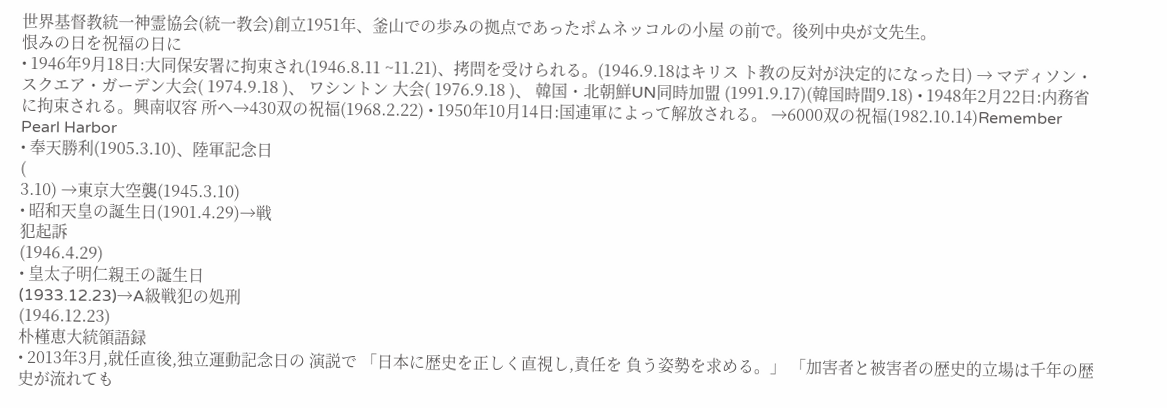世界基督教統一神霊協会(統一教会)創立1951年、釜山での歩みの拠点であったポムネッコルの小屋 の前で。後列中央が文先生。
恨みの日を祝福の日に
• 1946年9月18日:大同保安署に拘束され(1946.8.11 ~11.21)、拷問を受けられる。(1946.9.18はキリス ト教の反対が決定的になった日) → マディソン・ スクエア・ガーデン大会( 1974.9.18 )、 ワシントン 大会( 1976.9.18 )、 韓国・北朝鮮UN同時加盟 (1991.9.17)(韓国時間9.18) • 1948年2月22日:内務省に拘束される。興南収容 所へ→430双の祝福(1968.2.22) • 1950年10月14日:国連軍によって解放される。 →6000双の祝福(1982.10.14)Remember Pearl Harbor
• 奉天勝利(1905.3.10)、陸軍記念日
(
3.10) →東京大空襲(1945.3.10)
• 昭和天皇の誕生日(1901.4.29)→戦
犯起訴
(1946.4.29)
• 皇太子明仁親王の誕生日
(1933.12.23)→A級戦犯の処刑
(1946.12.23)
朴槿恵大統領語録
• 2013年3月,就任直後,独立運動記念日の 演説で 「日本に歴史を正しく直視し,責任を 負う姿勢を求める。」 「加害者と被害者の歴史的立場は千年の歴 史が流れても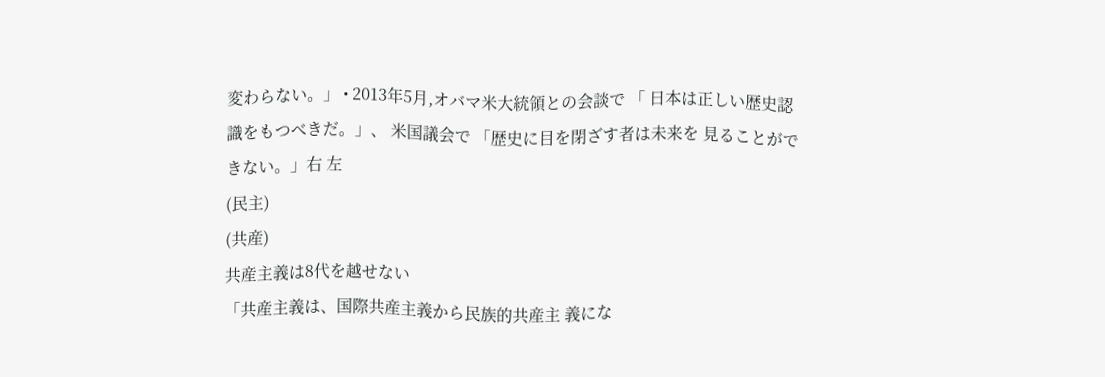変わらない。」 • 2013年5月,オバマ米大統領との会談で 「 日本は正しい歴史認識をもつべきだ。」、 米国議会で 「歴史に目を閉ざす者は未来を 見ることができない。」右 左
(民主)
(共産)
共産主義は8代を越せない
「共産主義は、国際共産主義から民族的共産主 義にな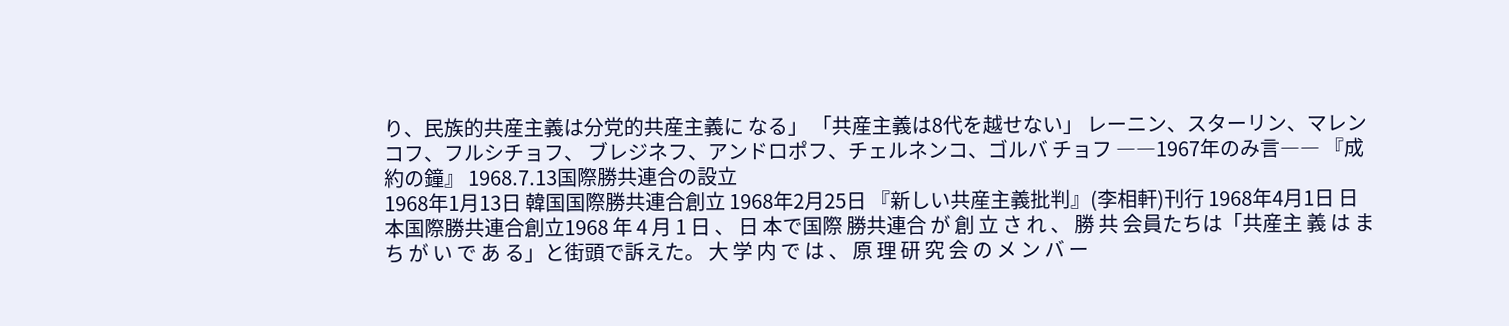り、民族的共産主義は分党的共産主義に なる」 「共産主義は8代を越せない」 レーニン、スターリン、マレンコフ、フルシチョフ、 ブレジネフ、アンドロポフ、チェルネンコ、ゴルバ チョフ ――1967年のみ言―― 『成約の鐘』 1968.7.13国際勝共連合の設立
1968年1月13日 韓国国際勝共連合創立 1968年2月25日 『新しい共産主義批判』(李相軒)刊行 1968年4月1日 日本国際勝共連合創立1968 年 4 月 1 日 、 日 本で国際 勝共連合 が 創 立 さ れ 、 勝 共 会員たちは「共産主 義 は ま ち が い で あ る」と街頭で訴えた。 大 学 内 で は 、 原 理 研 究 会 の メ ン バ ー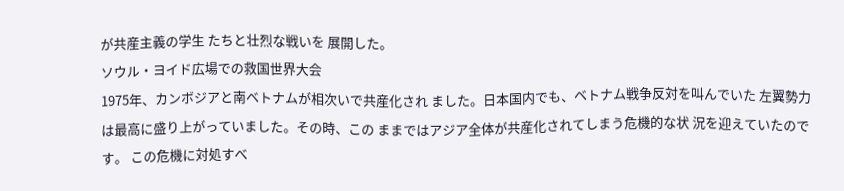が共産主義の学生 たちと壮烈な戦いを 展開した。
ソウル・ヨイド広場での救国世界大会
1975年、カンボジアと南ベトナムが相次いで共産化され ました。日本国内でも、ベトナム戦争反対を叫んでいた 左翼勢力は最高に盛り上がっていました。その時、この ままではアジア全体が共産化されてしまう危機的な状 況を迎えていたのです。 この危機に対処すべ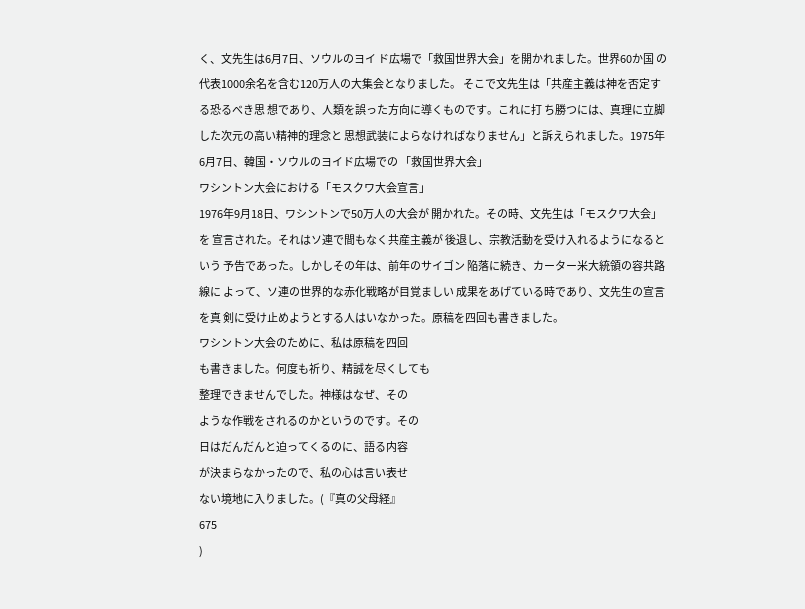く、文先生は6月7日、ソウルのヨイ ド広場で「救国世界大会」を開かれました。世界60か国 の代表1000余名を含む120万人の大集会となりました。 そこで文先生は「共産主義は神を否定する恐るべき思 想であり、人類を誤った方向に導くものです。これに打 ち勝つには、真理に立脚した次元の高い精神的理念と 思想武装によらなければなりません」と訴えられました。1975年6月7日、韓国・ソウルのヨイド広場での 「救国世界大会」
ワシントン大会における「モスクワ大会宣言」
1976年9月18日、ワシントンで50万人の大会が 開かれた。その時、文先生は「モスクワ大会」を 宣言された。それはソ連で間もなく共産主義が 後退し、宗教活動を受け入れるようになるという 予告であった。しかしその年は、前年のサイゴン 陥落に続き、カーター米大統領の容共路線に よって、ソ連の世界的な赤化戦略が目覚ましい 成果をあげている時であり、文先生の宣言を真 剣に受け止めようとする人はいなかった。原稿を四回も書きました。
ワシントン大会のために、私は原稿を四回
も書きました。何度も祈り、精誠を尽くしても
整理できませんでした。神様はなぜ、その
ような作戦をされるのかというのです。その
日はだんだんと迫ってくるのに、語る内容
が決まらなかったので、私の心は言い表せ
ない境地に入りました。(『真の父母経』
675
)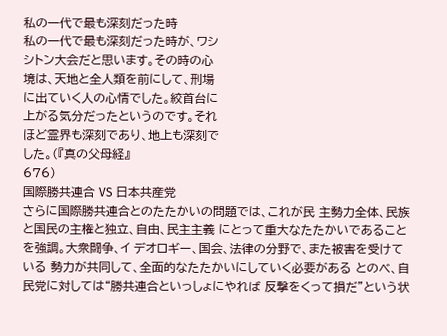私の一代で最も深刻だった時
私の一代で最も深刻だった時が、ワシ
シトン大会だと思います。その時の心
境は、天地と全人類を前にして、刑場
に出ていく人の心情でした。絞首台に
上がる気分だったというのです。それ
ほど霊界も深刻であり、地上も深刻で
した。(『真の父母経』
676)
国際勝共連合 VS 日本共産党
さらに国際勝共連合とのたたかいの問題では、これが民 主勢力全体、民族と国民の主権と独立、自由、民主主義 にとって重大なたたかいであることを強調。大衆闘争、イ デオロギー、国会、法律の分野で、また被害を受けている 勢力が共同して、全面的なたたかいにしていく必要がある とのべ、自民党に対しては“勝共連合といっしょにやれば 反撃をくって損だ”という状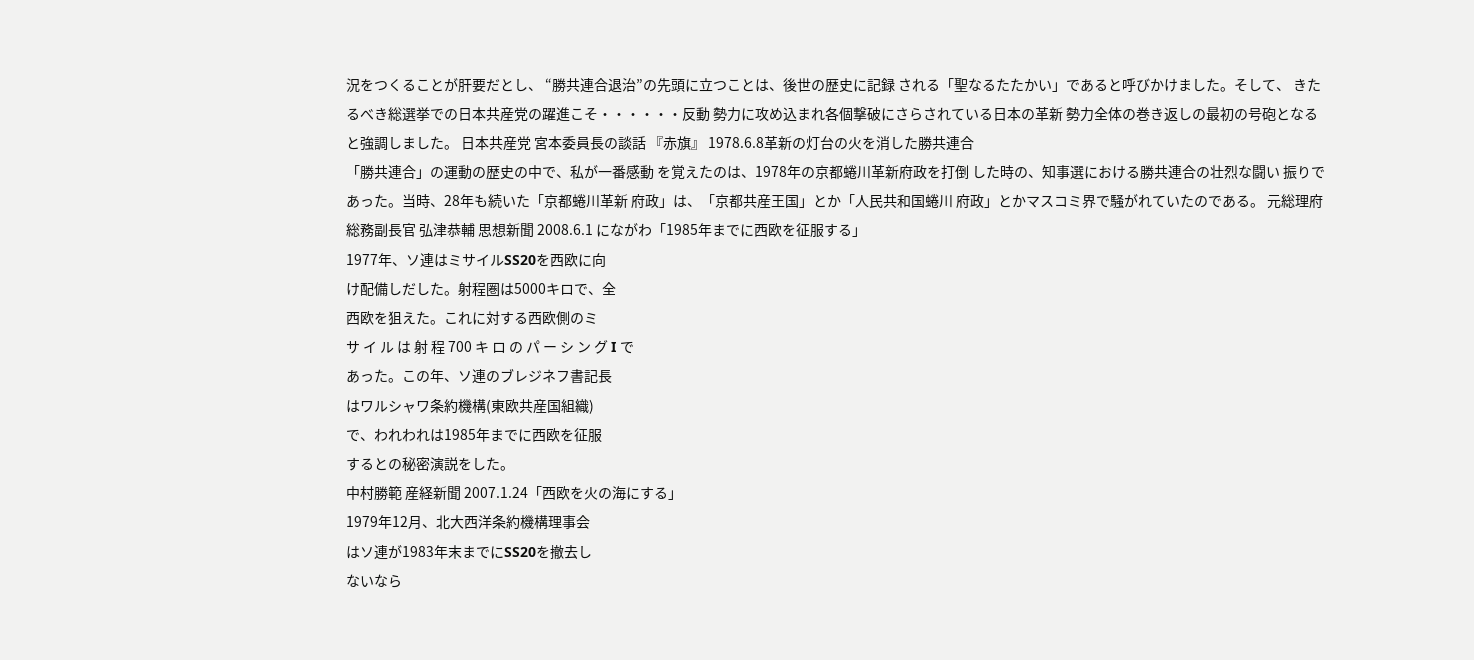況をつくることが肝要だとし、 “勝共連合退治”の先頭に立つことは、後世の歴史に記録 される「聖なるたたかい」であると呼びかけました。そして、 きたるべき総選挙での日本共産党の躍進こそ・・・・・・反動 勢力に攻め込まれ各個撃破にさらされている日本の革新 勢力全体の巻き返しの最初の号砲となると強調しました。 日本共産党 宮本委員長の談話 『赤旗』 1978.6.8革新の灯台の火を消した勝共連合
「勝共連合」の運動の歴史の中で、私が一番感動 を覚えたのは、1978年の京都蜷川革新府政を打倒 した時の、知事選における勝共連合の壮烈な闘い 振りであった。当時、28年も続いた「京都蜷川革新 府政」は、「京都共産王国」とか「人民共和国蜷川 府政」とかマスコミ界で騒がれていたのである。 元総理府総務副長官 弘津恭輔 思想新聞 2008.6.1 にながわ「1985年までに西欧を征服する」
1977年、ソ連はミサイルSS20を西欧に向
け配備しだした。射程圏は5000キロで、全
西欧を狙えた。これに対する西欧側のミ
サ イ ル は 射 程 700 キ ロ の パ ー シ ン グ I で
あった。この年、ソ連のブレジネフ書記長
はワルシャワ条約機構(東欧共産国組織)
で、われわれは1985年までに西欧を征服
するとの秘密演説をした。
中村勝範 産経新聞 2007.1.24「西欧を火の海にする」
1979年12月、北大西洋条約機構理事会
はソ連が1983年末までにSS20を撤去し
ないなら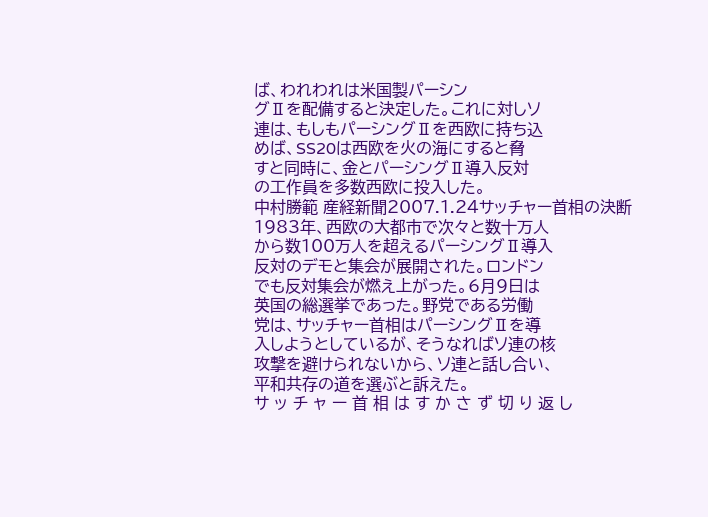ば、われわれは米国製パーシン
グⅡを配備すると決定した。これに対しソ
連は、もしもパーシングⅡを西欧に持ち込
めば、SS20は西欧を火の海にすると脅
すと同時に、金とパーシングⅡ導入反対
の工作員を多数西欧に投入した。
中村勝範 産経新聞2007.1.24サッチャー首相の決断
1983年、西欧の大都市で次々と数十万人
から数100万人を超えるパーシングⅡ導入
反対のデモと集会が展開された。ロンドン
でも反対集会が燃え上がった。6月9日は
英国の総選挙であった。野党である労働
党は、サッチャー首相はパーシングⅡを導
入しようとしているが、そうなればソ連の核
攻撃を避けられないから、ソ連と話し合い、
平和共存の道を選ぶと訴えた。
サ ッ チ ャ ー 首 相 は す か さ ず 切 り 返 し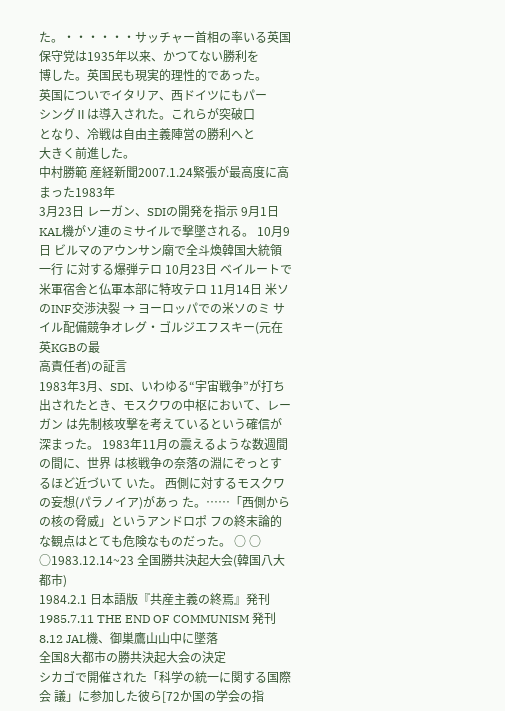た。・・・・・・サッチャー首相の率いる英国
保守党は1935年以来、かつてない勝利を
博した。英国民も現実的理性的であった。
英国についでイタリア、西ドイツにもパー
シングⅡは導入された。これらが突破口
となり、冷戦は自由主義陣営の勝利へと
大きく前進した。
中村勝範 産経新聞2007.1.24緊張が最高度に高まった1983年
3月23日 レーガン、SDIの開発を指示 9月1日 KAL機がソ連のミサイルで撃墜される。 10月9日 ビルマのアウンサン廟で全斗煥韓国大統領一行 に対する爆弾テロ 10月23日 ベイルートで米軍宿舎と仏軍本部に特攻テロ 11月14日 米ソのINF交渉決裂 → ヨーロッパでの米ソのミ サイル配備競争オレグ・ゴルジエフスキー(元在英KGBの最
高責任者)の証言
1983年3月、SDI、いわゆる“宇宙戦争”が打ち 出されたとき、モスクワの中枢において、レーガン は先制核攻撃を考えているという確信が深まった。 1983年11月の震えるような数週間の間に、世界 は核戦争の奈落の淵にぞっとするほど近づいて いた。 西側に対するモスクワの妄想(パラノイア)があっ た。……「西側からの核の脅威」というアンドロポ フの終末論的な観点はとても危険なものだった。 ○ ○ ○1983.12.14~23 全国勝共決起大会(韓国八大 都市)
1984.2.1 日本語版『共産主義の終焉』発刊
1985.7.11 THE END OF COMMUNISM 発刊 8.12 JAL機、御巣鷹山山中に墜落
全国8大都市の勝共決起大会の決定
シカゴで開催された「科学の統一に関する国際会 議」に参加した彼ら[72か国の学会の指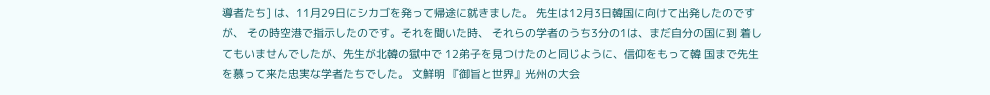導者たち] は、11月29日にシカゴを発って帰途に就きました。 先生は12月3日韓国に向けて出発したのですが、 その時空港で指示したのです。それを聞いた時、 それらの学者のうち3分の1は、まだ自分の国に到 着してもいませんでしたが、先生が北韓の獄中で 12弟子を見つけたのと同じように、信仰をもって韓 国まで先生を慕って来た忠実な学者たちでした。 文鮮明 『御旨と世界』光州の大会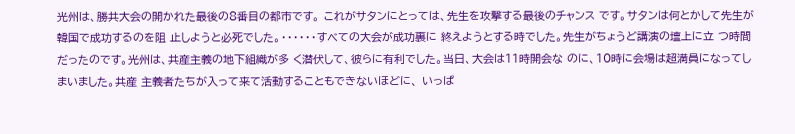光州は、勝共大会の開かれた最後の8番目の都市です。 これがサタンにとっては、先生を攻撃する最後のチャンス です。サタンは何とかして先生が韓国で成功するのを阻 止しようと必死でした。・・・・・・すべての大会が成功裏に 終えようとする時でした。先生がちょうど講演の壇上に立 つ時間だったのです。光州は、共産主義の地下組織が多 く潜伏して、彼らに有利でした。当日、大会は11時開会な のに、10時に会場は超満員になってしまいました。共産 主義者たちが入って来て活動することもできないほどに、 いっぱ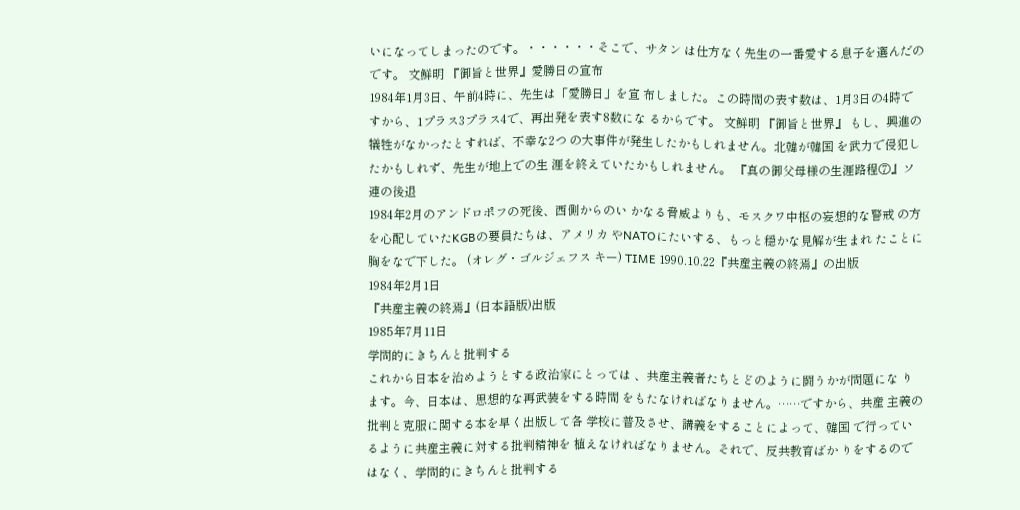いになってしまったのです。・・・・・・そこで、サタン は仕方なく先生の一番愛する息子を選んだのです。 文鮮明 『御旨と世界』愛勝日の宣布
1984年1月3日、午前4時に、先生は「愛勝日」を宣 布しました。この時間の表す数は、1月3日の4時で すから、1プラス3プラス4で、再出発を表す8数にな るからです。 文鮮明 『御旨と世界』 もし、興進の犠牲がなかったとすれば、不幸な2つ の大事件が発生したかもしれません。北韓が韓国 を武力で侵犯したかもしれず、先生が地上での生 涯を終えていたかもしれません。 『真の御父母様の生涯路程⑦』ソ連の後退
1984年2月のアンドロポフの死後、西側からのい かなる脅威よりも、モスクワ中枢の妄想的な警戒 の方を心配していたKGBの要員たちは、アメリカ やNATOにたいする、もっと穏かな見解が生まれ たことに胸をなで下した。 (オレグ・ゴルジェフス キー) TIME 1990.10.22『共産主義の終焉』の出版
1984年2月1日
『共産主義の終焉』(日本語版)出版
1985年7月11日
学問的にきちんと批判する
これから日本を治めようとする政治家にとっては 、共産主義者たちとどのように闘うかが問題にな ります。今、日本は、思想的な再武装をする時間 をもたなければなりません。……ですから、共産 主義の批判と克服に関する本を早く出版して各 学校に普及させ、講義をすることによって、韓国 で行っているように共産主義に対する批判精神を 植えなければなりません。それで、反共教育ばか りをするのではなく、学問的にきちんと批判する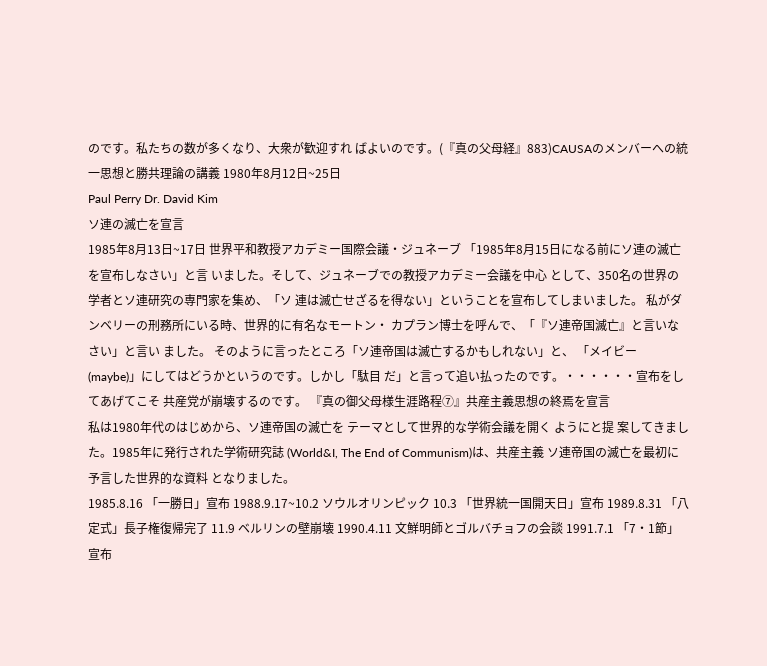のです。私たちの数が多くなり、大衆が歓迎すれ ばよいのです。(『真の父母経』883)CAUSAのメンバーへの統一思想と勝共理論の講義 1980年8月12日~25日
Paul Perry Dr. David Kim
ソ連の滅亡を宣言
1985年8月13日~17日 世界平和教授アカデミー国際会議・ジュネーブ 「1985年8月15日になる前にソ連の滅亡を宣布しなさい」と言 いました。そして、ジュネーブでの教授アカデミー会議を中心 として、350名の世界の学者とソ連研究の専門家を集め、「ソ 連は滅亡せざるを得ない」ということを宣布してしまいました。 私がダンベリーの刑務所にいる時、世界的に有名なモートン・ カプラン博士を呼んで、「『ソ連帝国滅亡』と言いなさい」と言い ました。 そのように言ったところ「ソ連帝国は滅亡するかもしれない」と、 「メイビー(maybe)」にしてはどうかというのです。しかし「駄目 だ」と言って追い払ったのです。・・・・・・宣布をしてあげてこそ 共産党が崩壊するのです。 『真の御父母様生涯路程⑦』共産主義思想の終焉を宣言
私は1980年代のはじめから、ソ連帝国の滅亡を テーマとして世界的な学術会議を開く ようにと提 案してきました。1985年に発行された学術研究誌 (World&I, The End of Communism)は、共産主義 ソ連帝国の滅亡を最初に予言した世界的な資料 となりました。
1985.8.16 「一勝日」宣布 1988.9.17~10.2 ソウルオリンピック 10.3 「世界統一国開天日」宣布 1989.8.31 「八定式」長子権復帰完了 11.9 ベルリンの壁崩壊 1990.4.11 文鮮明師とゴルバチョフの会談 1991.7.1 「7・1節」宣布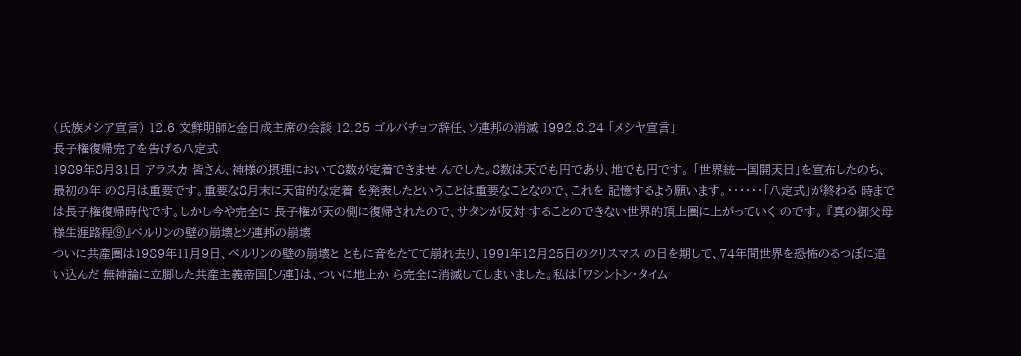(氏族メシア宣言) 12.6 文鮮明師と金日成主席の会談 12.25 ゴルバチョフ辞任、ソ連邦の消滅 1992.8.24 「メシヤ宣言」
長子権復帰完了を告げる八定式
1989年8月31日 アラスカ 皆さん、神様の摂理において8数が定着できませ んでした。8数は天でも円であり、地でも円です。 「世界統一国開天日」を宣布したのち、最初の年 の8月は重要です。重要な8月末に天宙的な定着 を発表したということは重要なことなので、これを 記憶するよう願います。・・・・・・「八定式」が終わる 時までは長子権復帰時代です。しかし今や完全に 長子権が天の側に復帰されたので、サタンが反対 することのできない世界的頂上圏に上がっていく のです。 『真の御父母様生涯路程⑨』ベルリンの壁の崩壊とソ連邦の崩壊
ついに共産圏は1989年11月9日、ベルリンの壁の崩壊と ともに音をたてて崩れ去り、1991年12月25日のクリスマス の日を期して、74年間世界を恐怖のるつぼに追い込んだ 無神論に立脚した共産主義帝国[ソ連]は、ついに地上か ら完全に消滅してしまいました。私は「ワシントン・タイム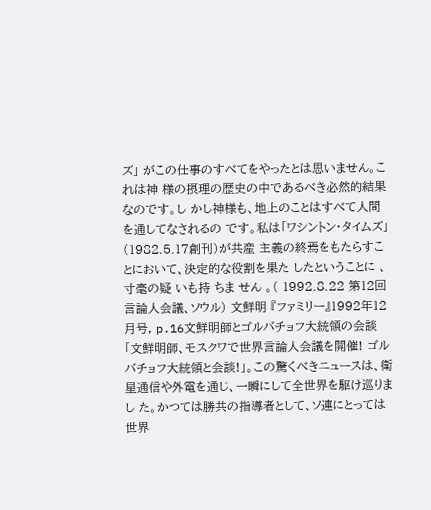ズ」 がこの仕事のすべてをやったとは思いません。これは神 様の摂理の歴史の中であるべき必然的結果なのです。し かし神様も、地上のことはすべて人間を通してなされるの です。私は「ワシントン・タイムズ」(1982.5.17創刊)が共産 主義の終焉をもたらすことにおいて、決定的な役割を果た したということに 、寸毫の疑 いも持 ちま せん 。( 1992.8.22 第12回言論人会議、ソウル) 文鮮明 『ファミリー』1992年12月号, p.16文鮮明師とゴルバチョフ大統領の会談
「文鮮明師、モスクワで世界言論人会議を開催! ゴル バチョフ大統領と会談!」。この驚くべきニュースは、衛 星通信や外電を通じ、一瞬にして全世界を駆け巡りまし た。かつては勝共の指導者として、ソ連にとっては世界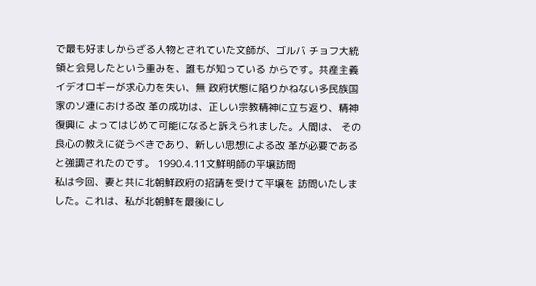で最も好ましからざる人物とされていた文師が、ゴルバ チョフ大統領と会見したという重みを、誰もが知っている からです。共産主義イデオロギーが求心力を失い、無 政府状態に陥りかねない多民族国家のソ連における改 革の成功は、正しい宗教精神に立ち返り、精神復興に よってはじめて可能になると訴えられました。人間は、 その良心の教えに従うべきであり、新しい思想による改 革が必要であると強調されたのです。 1990.4.11文鮮明師の平壌訪問
私は今回、妻と共に北朝鮮政府の招請を受けて平壌を 訪問いたしました。これは、私が北朝鮮を最後にし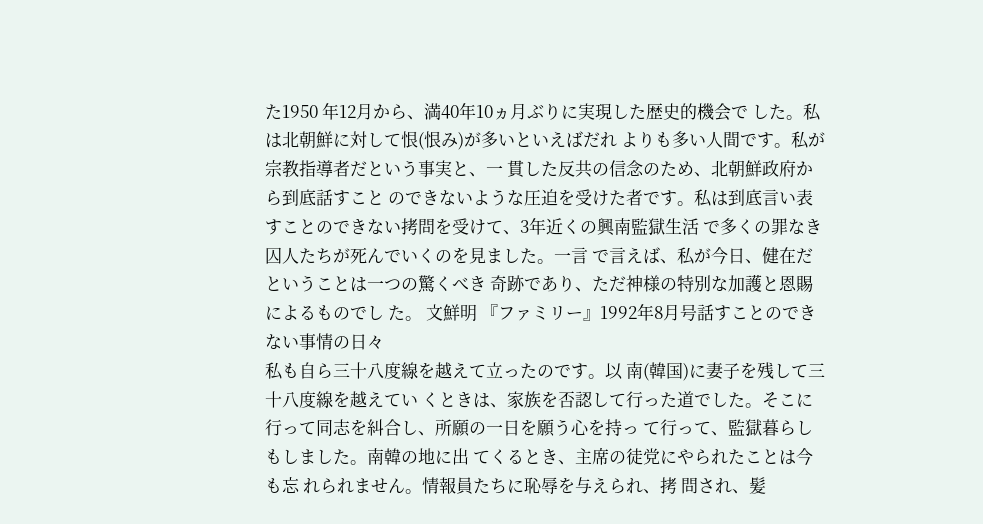た1950 年12月から、満40年10ヵ月ぶりに実現した歴史的機会で した。私は北朝鮮に対して恨(恨み)が多いといえばだれ よりも多い人間です。私が宗教指導者だという事実と、一 貫した反共の信念のため、北朝鮮政府から到底話すこと のできないような圧迫を受けた者です。私は到底言い表 すことのできない拷問を受けて、3年近くの興南監獄生活 で多くの罪なき囚人たちが死んでいくのを見ました。一言 で言えば、私が今日、健在だということは一つの驚くべき 奇跡であり、ただ神様の特別な加護と恩賜によるものでし た。 文鮮明 『ファミリー』1992年8月号話すことのできない事情の日々
私も自ら三十八度線を越えて立ったのです。以 南(韓国)に妻子を残して三十八度線を越えてい くときは、家族を否認して行った道でした。そこに 行って同志を糾合し、所願の一日を願う心を持っ て行って、監獄暮らしもしました。南韓の地に出 てくるとき、主席の徒党にやられたことは今も忘 れられません。情報員たちに恥辱を与えられ、拷 問され、髪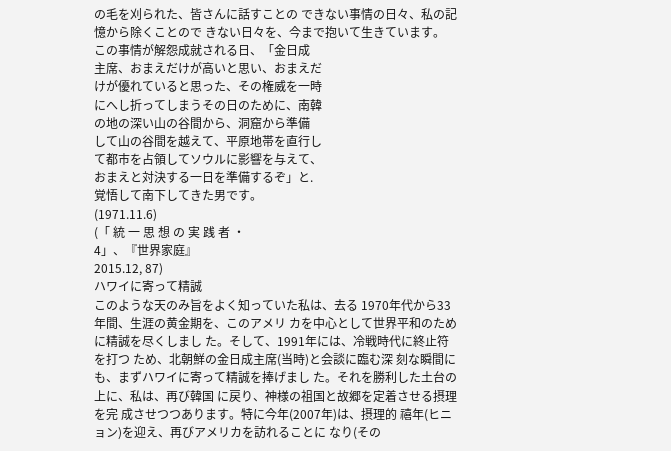の毛を刈られた、皆さんに話すことの できない事情の日々、私の記憶から除くことので きない日々を、今まで抱いて生きています。
この事情が解怨成就される日、「金日成
主席、おまえだけが高いと思い、おまえだ
けが優れていると思った、その権威を一時
にへし折ってしまうその日のために、南韓
の地の深い山の谷間から、洞窟から準備
して山の谷間を越えて、平原地帯を直行し
て都市を占領してソウルに影響を与えて、
おまえと対決する一日を準備するぞ」と.
覚悟して南下してきた男です。
(1971.11.6)
(「 統 一 思 想 の 実 践 者 ・
4」、『世界家庭』
2015.12, 87)
ハワイに寄って精誠
このような天のみ旨をよく知っていた私は、去る 1970年代から33年間、生涯の黄金期を、このアメリ カを中心として世界平和のために精誠を尽くしまし た。そして、1991年には、冷戦時代に終止符を打つ ため、北朝鮮の金日成主席(当時)と会談に臨む深 刻な瞬間にも、まずハワイに寄って精誠を捧げまし た。それを勝利した土台の上に、私は、再び韓国 に戻り、神様の祖国と故郷を定着させる摂理を完 成させつつあります。特に今年(2007年)は、摂理的 禧年(ヒニョン)を迎え、再びアメリカを訪れることに なり(その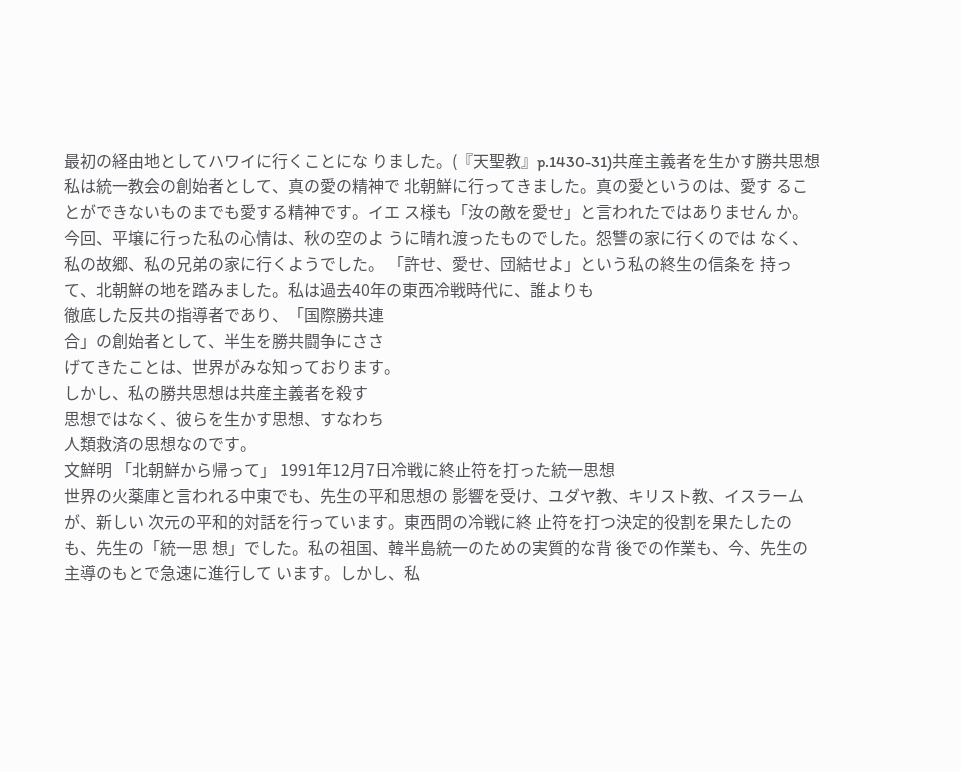最初の経由地としてハワイに行くことにな りました。(『天聖教』p.1430-31)共産主義者を生かす勝共思想
私は統一教会の創始者として、真の愛の精神で 北朝鮮に行ってきました。真の愛というのは、愛す ることができないものまでも愛する精神です。イエ ス様も「汝の敵を愛せ」と言われたではありません か。今回、平壌に行った私の心情は、秋の空のよ うに晴れ渡ったものでした。怨讐の家に行くのでは なく、私の故郷、私の兄弟の家に行くようでした。 「許せ、愛せ、団結せよ」という私の終生の信条を 持って、北朝鮮の地を踏みました。私は過去40年の東西冷戦時代に、誰よりも
徹底した反共の指導者であり、「国際勝共連
合」の創始者として、半生を勝共闘争にささ
げてきたことは、世界がみな知っております。
しかし、私の勝共思想は共産主義者を殺す
思想ではなく、彼らを生かす思想、すなわち
人類救済の思想なのです。
文鮮明 「北朝鮮から帰って」 1991年12月7日冷戦に終止符を打った統一思想
世界の火薬庫と言われる中東でも、先生の平和思想の 影響を受け、ユダヤ教、キリスト教、イスラームが、新しい 次元の平和的対話を行っています。東西問の冷戦に終 止符を打つ決定的役割を果たしたのも、先生の「統一思 想」でした。私の祖国、韓半島統一のための実質的な背 後での作業も、今、先生の主導のもとで急速に進行して います。しかし、私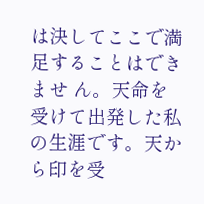は決してここで満足することはできませ ん。天命を受けて出発した私の生涯です。天から印を受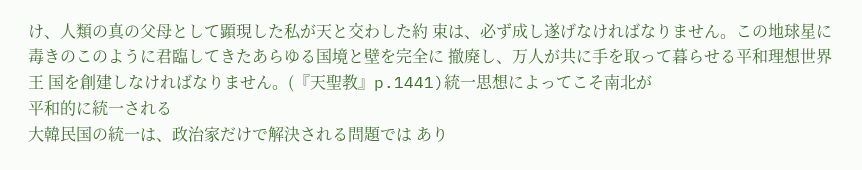け、人類の真の父母として顕現した私が天と交わした約 束は、必ず成し遂げなければなりません。この地球星に 毒きのこのように君臨してきたあらゆる国境と壁を完全に 撤廃し、万人が共に手を取って暮らせる平和理想世界王 国を創建しなければなりません。(『天聖教』p.1441)統一思想によってこそ南北が
平和的に統一される
大韓民国の統一は、政治家だけで解決される問題では あり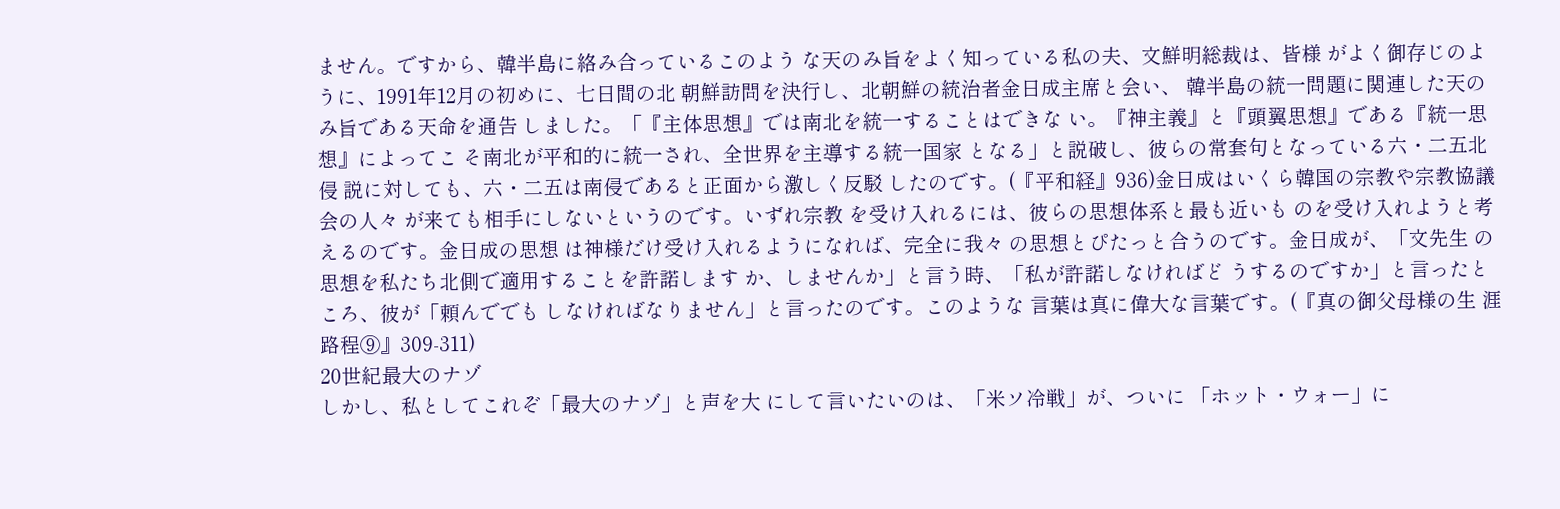ません。ですから、韓半島に絡み合っているこのよう な天のみ旨をよく知っている私の夫、文鮮明総裁は、皆様 がよく御存じのように、1991年12月の初めに、七日間の北 朝鮮訪問を決行し、北朝鮮の統治者金日成主席と会い、 韓半島の統一問題に関連した天のみ旨である天命を通告 しました。「『主体思想』では南北を統一することはできな い。『神主義』と『頭翼思想』である『統一思想』によってこ そ南北が平和的に統一され、全世界を主導する統一国家 となる」と説破し、彼らの常套句となっている六・二五北侵 説に対しても、六・二五は南侵であると正面から激しく反駁 したのです。(『平和経』936)金日成はいくら韓国の宗教や宗教協議会の人々 が来ても相手にしないというのです。いずれ宗教 を受け入れるには、彼らの思想体系と最も近いも のを受け入れようと考えるのです。金日成の思想 は神様だけ受け入れるようになれば、完全に我々 の思想とぴたっと合うのです。金日成が、「文先生 の思想を私たち北側で適用することを許諾します か、しませんか」と言う時、「私が許諾しなければど うするのですか」と言ったところ、彼が「頼んででも しなければなりません」と言ったのです。このような 言葉は真に偉大な言葉です。(『真の御父母様の生 涯路程⑨』309-311)
20世紀最大のナゾ
しかし、私としてこれぞ「最大のナゾ」と声を大 にして言いたいのは、「米ソ冷戦」が、ついに 「ホット・ウォー」に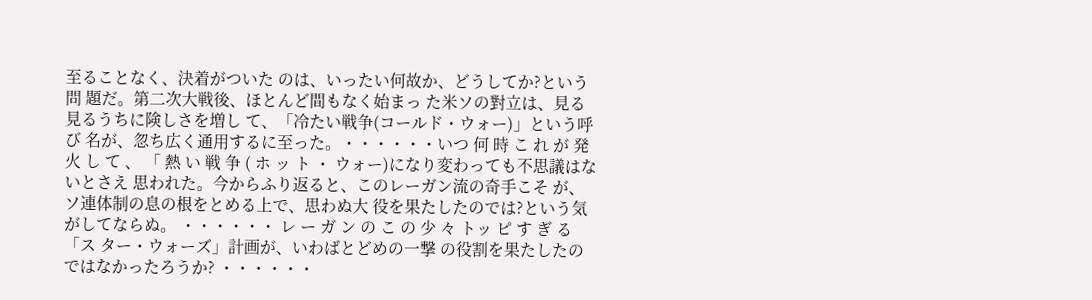至ることなく、決着がついた のは、いったい何故か、どうしてか?という問 題だ。第二次大戦後、ほとんど間もなく始まっ た米ソの對立は、見る見るうちに険しさを増し て、「冷たい戦争(コールド・ウォー)」という呼び 名が、忽ち広く通用するに至った。・・・・・・いつ 何 時 こ れ が 発 火 し て 、 「 熱 い 戦 争 ( ホ ッ ト ・ ウォー)になり変わっても不思議はないとさえ 思われた。今からふり返ると、このレーガン流の奇手こそ が、ソ連体制の息の根をとめる上で、思わぬ大 役を果たしたのでは?という気がしてならぬ。 ・・・・・・ レ ー ガ ン の こ の 少 々 トッ ピ す ぎ る 「ス ター・ウォーズ」計画が、いわばとどめの一撃 の役割を果たしたのではなかったろうか? ・・・・・・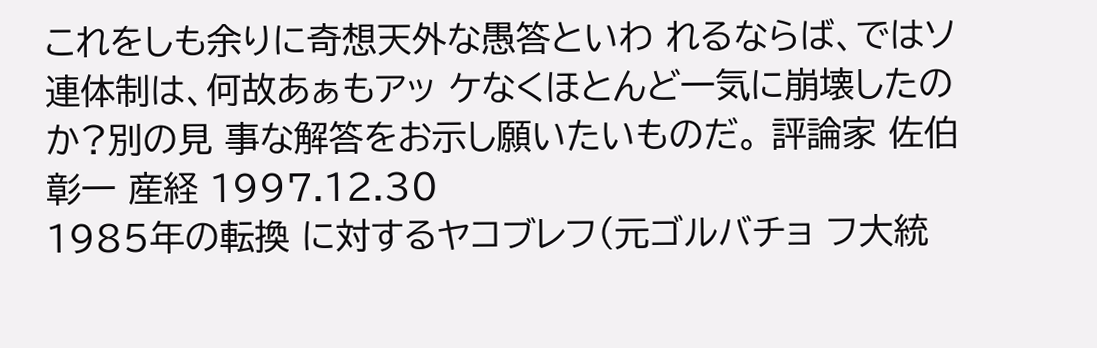これをしも余りに奇想天外な愚答といわ れるならば、ではソ連体制は、何故あぁもアッ ケなくほとんど一気に崩壊したのか?別の見 事な解答をお示し願いたいものだ。 評論家 佐伯彰一 産経 1997.12.30
1985年の転換 に対するヤコブレフ(元ゴルバチョ フ大統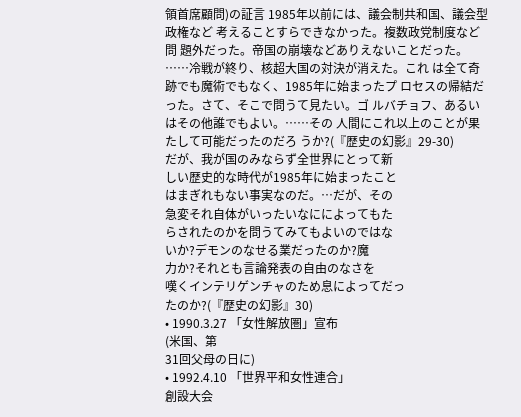領首席顧問)の証言 1985年以前には、議会制共和国、議会型政権など 考えることすらできなかった。複数政党制度など問 題外だった。帝国の崩壊などありえないことだった。 ……冷戦が終り、核超大国の対決が消えた。これ は全て奇跡でも魔術でもなく、1985年に始まったプ ロセスの帰結だった。さて、そこで問うて見たい。ゴ ルバチョフ、あるいはその他誰でもよい。……その 人間にこれ以上のことが果たして可能だったのだろ うか?(『歴史の幻影』29-30)
だが、我が国のみならず全世界にとって新
しい歴史的な時代が1985年に始まったこと
はまぎれもない事実なのだ。…だが、その
急変それ自体がいったいなにによってもた
らされたのかを問うてみてもよいのではな
いか?デモンのなせる業だったのか?魔
力か?それとも言論発表の自由のなさを
嘆くインテリゲンチャのため息によってだっ
たのか?(『歴史の幻影』30)
• 1990.3.27 「女性解放圏」宣布
(米国、第
31回父母の日に)
• 1992.4.10 「世界平和女性連合」
創設大会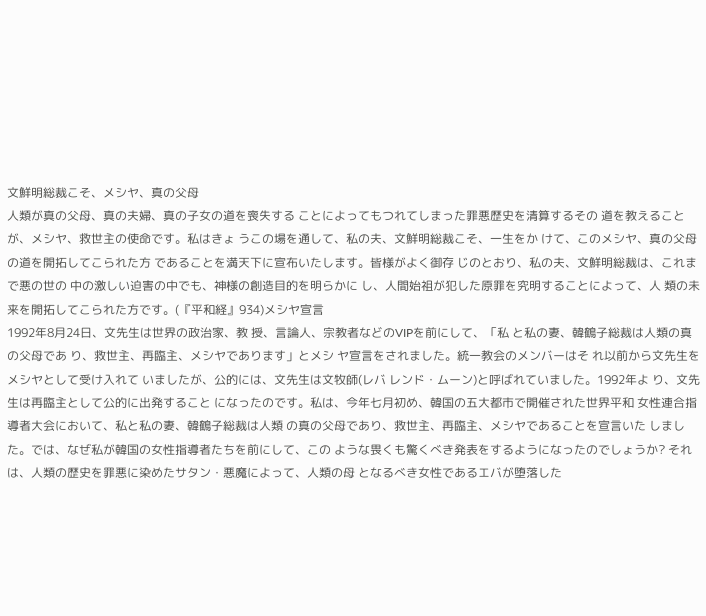文鮮明総裁こそ、メシヤ、真の父母
人類が真の父母、真の夫婦、真の子女の道を喪失する ことによってもつれてしまった罪悪歴史を清算するその 道を教えることが、メシヤ、救世主の使命です。私はきょ うこの場を通して、私の夫、文鮮明総裁こそ、一生をか けて、このメシヤ、真の父母の道を開拓してこられた方 であることを満天下に宣布いたします。皆様がよく御存 じのとおり、私の夫、文鮮明総裁は、これまで悪の世の 中の激しい迫害の中でも、神様の創造目的を明らかに し、人間始祖が犯した原罪を究明することによって、人 類の未来を開拓してこられた方です。(『平和経』934)メシヤ宣言
1992年8月24日、文先生は世界の政治家、教 授、言論人、宗教者などのVIPを前にして、「私 と私の妻、韓鶴子総裁は人類の真の父母であ り、救世主、再臨主、メシヤであります」とメシ ヤ宣言をされました。統一教会のメンバーはそ れ以前から文先生をメシヤとして受け入れて いましたが、公的には、文先生は文牧師(レバ レンド・ムーン)と呼ばれていました。1992年よ り、文先生は再臨主として公的に出発すること になったのです。私は、今年七月初め、韓国の五大都市で開催された世界平和 女性連合指導者大会において、私と私の妻、韓鶴子総裁は人類 の真の父母であり、救世主、再臨主、メシヤであることを宣言いた しました。では、なぜ私が韓国の女性指導者たちを前にして、この ような畏くも驚くべき発表をするようになったのでしょうか? それ は、人類の歴史を罪悪に染めたサタン・悪魔によって、人類の母 となるべき女性であるエバが堕落した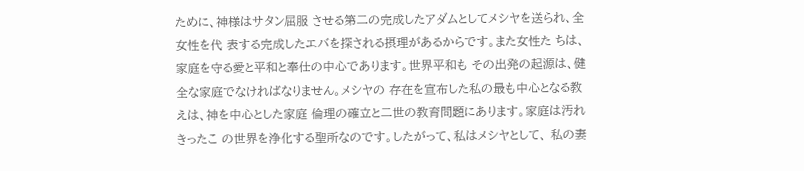ために、神様はサタン屈服 させる第二の完成したアダムとしてメシヤを送られ、全女性を代 表する完成したエバを探される摂理があるからです。また女性た ちは、家庭を守る愛と平和と奉仕の中心であります。世界平和も その出発の起源は、健全な家庭でなければなりません。メシヤの 存在を宣布した私の最も中心となる教えは、神を中心とした家庭 倫理の確立と二世の教育問題にあります。家庭は汚れきったこ の世界を浄化する聖所なのです。したがって、私はメシヤとして、 私の妻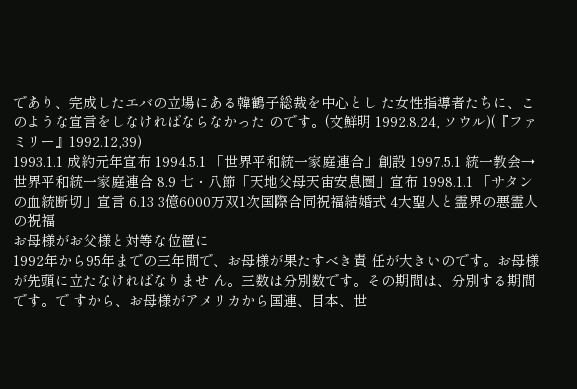であり、完成したエバの立場にある韓鶴子総裁を中心とし た女性指導者たちに、このような宣言をしなければならなかった のです。(文鮮明 1992.8.24, ソウル)(『ファミリー』1992.12,39)
1993.1.1 成約元年宣布 1994.5.1 「世界平和統一家庭連合」創設 1997.5.1 統一教会→世界平和統一家庭連合 8.9 七・八節「天地父母天宙安息圏」宣布 1998.1.1 「サタンの血統断切」宣言 6.13 3億6000万双1次国際合同祝福結婚式 4大聖人と霊界の悪霊人の祝福
お母様がお父様と対等な位置に
1992年から95年までの三年間で、お母様が果たすべき責 任が大きいのです。お母様が先頭に立たなければなりませ ん。三数は分別数です。その期間は、分別する期間です。で すから、お母様がアメリカから国連、目本、世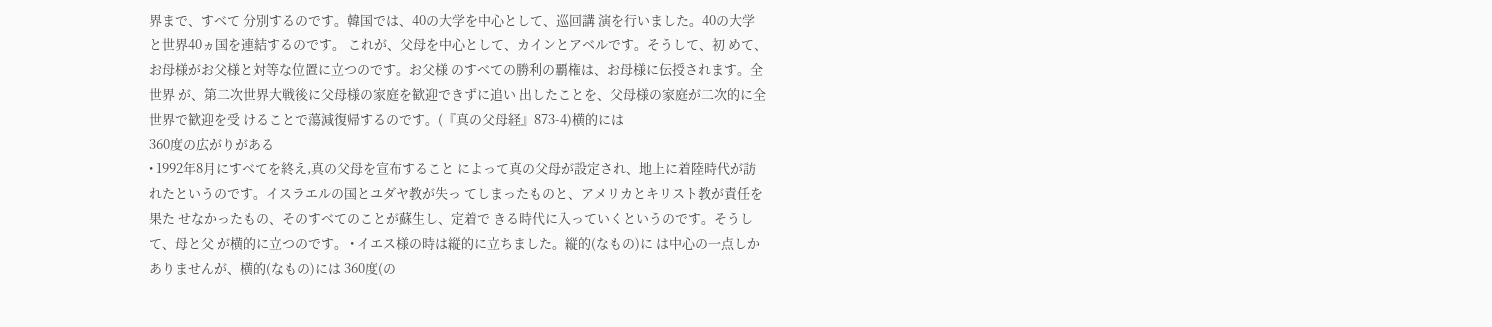界まで、すべて 分別するのです。韓国では、40の大学を中心として、巡回講 演を行いました。40の大学と世界40ヵ国を連結するのです。 これが、父母を中心として、カインとアベルです。そうして、初 めて、お母様がお父様と対等な位置に立つのです。お父様 のすべての勝利の覇権は、お母様に伝授されます。全世界 が、第二次世界大戦後に父母様の家庭を歓迎できずに追い 出したことを、父母様の家庭が二次的に全世界で歓迎を受 けることで蕩減復帰するのです。(『真の父母経』873-4)横的には
360度の広がりがある
• 1992年8月にすべてを終え,真の父母を宣布すること によって真の父母が設定され、地上に着陸時代が訪 れたというのです。イスラエルの国とユダヤ教が失っ てしまったものと、アメリカとキリスト教が責任を果た せなかったもの、そのすべてのことが蘇生し、定着で きる時代に入っていくというのです。そうして、母と父 が横的に立つのです。 • イエス様の時は縦的に立ちました。縦的(なもの)に は中心の一点しかありませんが、横的(なもの)には 360度(の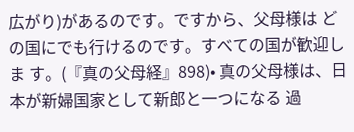広がり)があるのです。ですから、父母様は どの国にでも行けるのです。すべての国が歓迎しま す。(『真の父母経』898)• 真の父母様は、日本が新婦国家として新郎と一つになる 過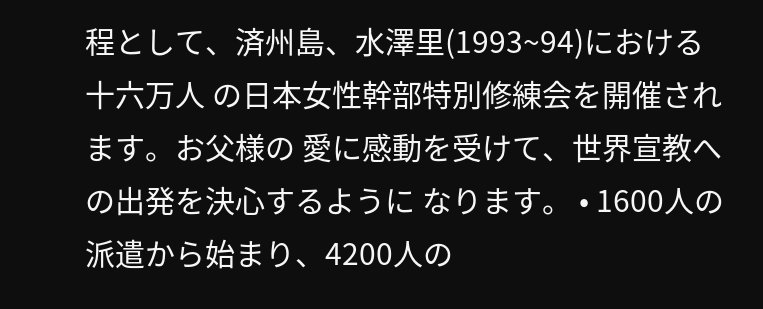程として、済州島、水澤里(1993~94)における十六万人 の日本女性幹部特別修練会を開催されます。お父様の 愛に感動を受けて、世界宣教への出発を決心するように なります。 • 1600人の派遣から始まり、4200人の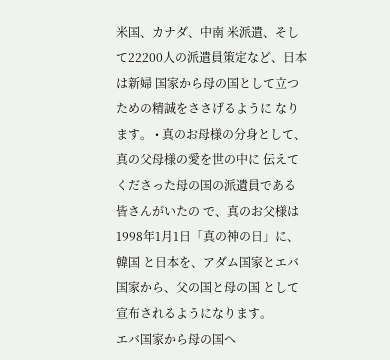米国、カナダ、中南 米派遣、そして22200人の派遣員策定など、日本は新婦 国家から母の国として立つための精誠をささげるように なります。 • 真のお母様の分身として、真の父母様の愛を世の中に 伝えてくださった母の国の派遺員である皆さんがいたの で、真のお父様は1998年1月1日「真の神の日」に、韓国 と日本を、アダム国家とエバ国家から、父の国と母の国 として宣布されるようになります。
エバ国家から母の国へ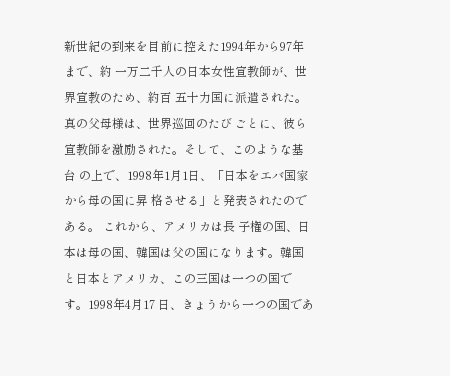新世紀の到来を目前に控えた1994年から97年まで、約 一万二千人の日本女性宣教師が、世界宣教のため、約百 五十力国に派遣された。真の父母様は、世界巡回のたび ごとに、彼ら宣教師を激励された。そして、このような基台 の上で、1998年1月1日、「日本をエバ国家から母の国に昇 格させる」と発表されたのである。 これから、アメリカは長 子権の国、日本は母の国、韓国は父の国になります。韓国 と日本とアメリカ、この三国は一つの国です。1998年4月17 日、きょうから一つの国であ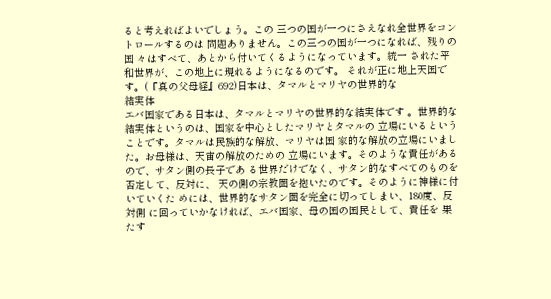ると考えればよいでしょう。この 三つの国が一つにさえなれ全世界をコントロールするのは 問題ありません。この三つの国が一つになれば、残りの国 々はすべて、あとから付いてくるようになっています。統一 された平和世界が、この地上に現れるようになるのです。 それが正に地上天国です。(『真の父母経』692)日本は、タマルとマリヤの世界的な
結実体
エバ国家である日本は、タマルとマリヤの世界的な結実体です 。世界的な結実体というのは、国家を中心としたマリヤとタマルの 立場にいるということです。タマルは民族的な解放、マリヤは国 家的な解放の立場にいました。お母様は、天宙の解放のための 立場にいます。そのような責任があるので、サタン側の長子であ る世界だけでなく、サタン的なすべてのものを否定して、反対に、 天の側の宗教圏を抱いたのです。そのように神様に付いていくた めには、世界的なサタン圏を完全に切ってしまい、180度、反対側 に回っていかなければ、エバ国家、母の国の国民として、責任を 果たす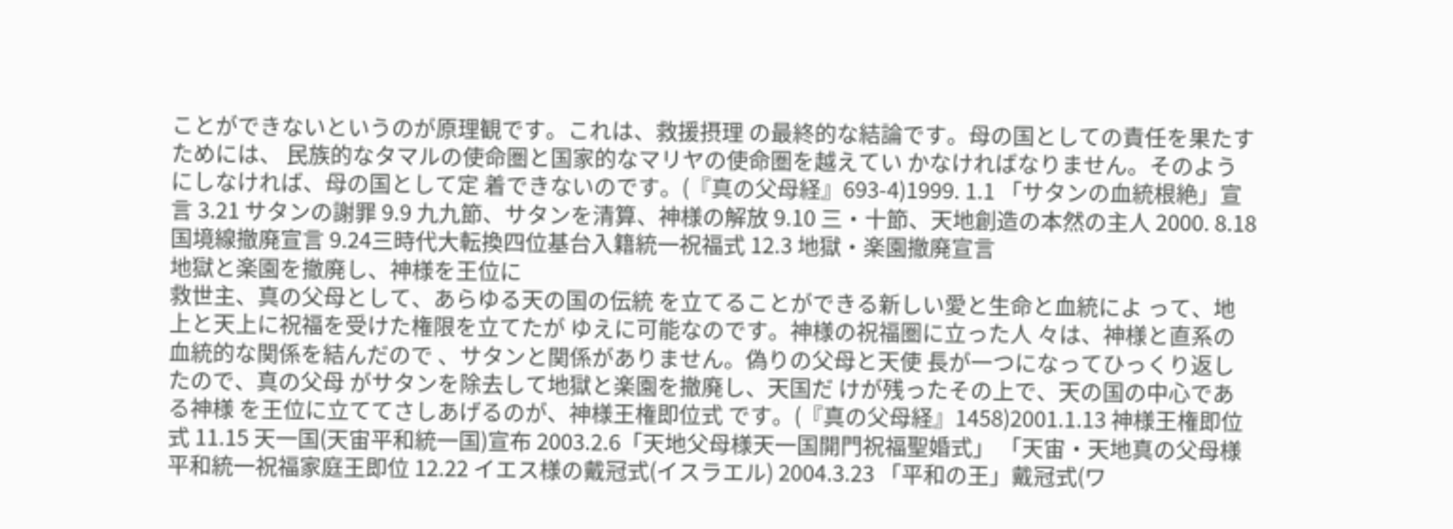ことができないというのが原理観です。これは、救援摂理 の最終的な結論です。母の国としての責任を果たすためには、 民族的なタマルの使命圏と国家的なマリヤの使命圏を越えてい かなければなりません。そのようにしなければ、母の国として定 着できないのです。(『真の父母経』693-4)1999. 1.1 「サタンの血統根絶」宣言 3.21 サタンの謝罪 9.9 九九節、サタンを清算、神様の解放 9.10 三・十節、天地創造の本然の主人 2000. 8.18 国境線撤廃宣言 9.24三時代大転換四位基台入籍統一祝福式 12.3 地獄・楽園撤廃宣言
地獄と楽園を撤廃し、神様を王位に
救世主、真の父母として、あらゆる天の国の伝統 を立てることができる新しい愛と生命と血統によ って、地上と天上に祝福を受けた権限を立てたが ゆえに可能なのです。神様の祝福圏に立った人 々は、神様と直系の血統的な関係を結んだので 、サタンと関係がありません。偽りの父母と天使 長が一つになってひっくり返したので、真の父母 がサタンを除去して地獄と楽園を撤廃し、天国だ けが残ったその上で、天の国の中心である神様 を王位に立ててさしあげるのが、神様王権即位式 です。(『真の父母経』1458)2001.1.13 神様王権即位式 11.15 天一国(天宙平和統一国)宣布 2003.2.6「天地父母様天一国開門祝福聖婚式」 「天宙・天地真の父母様 平和統一祝福家庭王即位 12.22 イエス様の戴冠式(イスラエル) 2004.3.23 「平和の王」戴冠式(ワ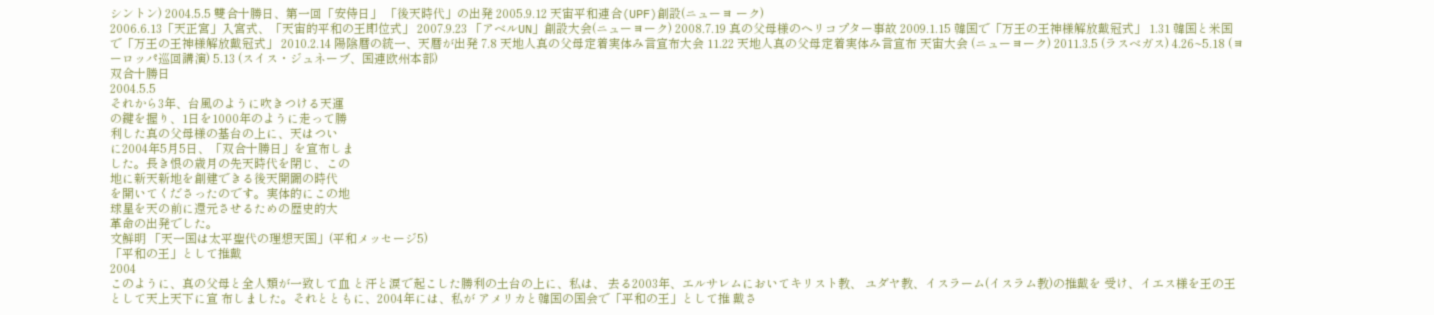シントン) 2004.5.5 雙合十勝日、第一回「安侍日」 「後天時代」の出発 2005.9.12 天宙平和連合(UPF)創設(ニューヨ ーク)
2006.6.13「天正宮」入宮式、「天宙的平和の王即位式」 2007.9.23 「アベルUN」創設大会(ニューヨーク) 2008.7.19 真の父母様のヘリコプター事故 2009.1.15 韓国で「万王の王神様解放戴冠式」 1.31 韓国と米国で「万王の王神様解放戴冠式」 2010.2.14 陽陰暦の統一、天暦が出発 7.8 天地人真の父母定着実体み言宣布大会 11.22 天地人真の父母定着実体み言宣布 天宙大会 (ニューヨーク) 2011.3.5 (ラスベガス) 4.26~5.18 (ヨーロッパ巡回講演) 5.13 (スイス・ジュネーブ、国連欧州本部)
双合十勝日
2004.5.5
それから3年、台風のように吹きつける天運
の鍵を握り、1日を1000年のように走って勝
利した真の父母様の基台の上に、天はつい
に2004年5月5日、「双合十勝日」を宣布しま
した。長き恨の歳月の先天時代を閉じ、この
地に新天新地を創建できる後天開闢の時代
を開いてくださったのです。実体的にこの地
球星を天の前に還元させるための歴史的大
革命の出発でした。
文鮮明 「天一国は太平聖代の理想天国」(平和メッセージ5)
「平和の王」として推戴
2004
このように、真の父母と全人類が一致して血 と汗と涙で起こした勝利の土台の上に、私は、 去る2003年、エルサレムにおいてキリスト教、 ユダヤ教、イスラーム(イスラム教)の推戴を 受け、イエス様を王の王として天上天下に宣 布しました。それとともに、2004年には、私が アメリカと韓国の国会で「平和の王」として推 戴さ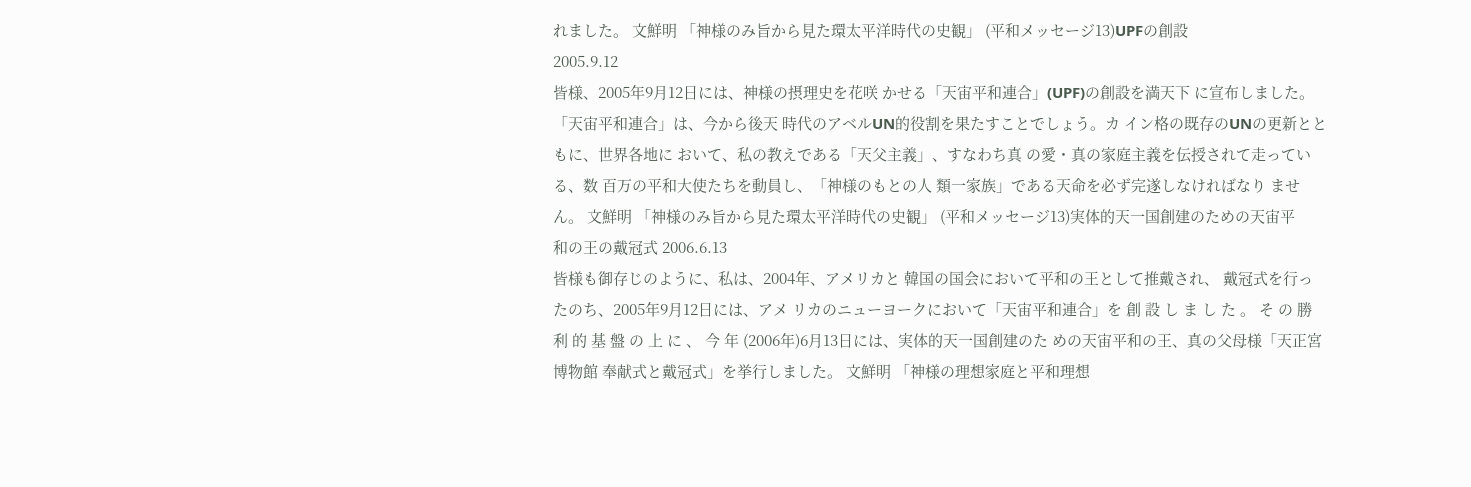れました。 文鮮明 「神様のみ旨から見た環太平洋時代の史観」 (平和メッセージ13)UPFの創設
2005.9.12
皆様、2005年9月12日には、神様の摂理史を花咲 かせる「天宙平和連合」(UPF)の創設を満天下 に宣布しました。「天宙平和連合」は、今から後天 時代のアベルUN的役割を果たすことでしょう。カ イン格の既存のUNの更新とともに、世界各地に おいて、私の教えである「天父主義」、すなわち真 の愛・真の家庭主義を伝授されて走っている、数 百万の平和大使たちを動員し、「神様のもとの人 類一家族」である天命を必ず完遂しなければなり ません。 文鮮明 「神様のみ旨から見た環太平洋時代の史観」 (平和メッセージ13)実体的天一国創建のための天宙平
和の王の戴冠式 2006.6.13
皆様も御存じのように、私は、2004年、アメリカと 韓国の国会において平和の王として推戴され、 戴冠式を行ったのち、2005年9月12日には、アメ リカのニューヨークにおいて「天宙平和連合」を 創 設 し ま し た 。 そ の 勝 利 的 基 盤 の 上 に 、 今 年 (2006年)6月13日には、実体的天一国創建のた めの天宙平和の王、真の父母様「天正宮博物館 奉献式と戴冠式」を挙行しました。 文鮮明 「神様の理想家庭と平和理想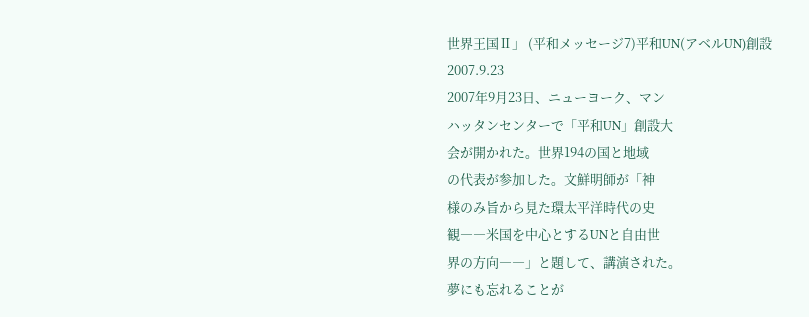世界王国Ⅱ」 (平和メッセージ7)平和UN(アベルUN)創設
2007.9.23
2007年9月23日、ニューヨーク、マン
ハッタンセンターで「平和UN」創設大
会が開かれた。世界194の国と地域
の代表が参加した。文鮮明師が「神
様のみ旨から見た環太平洋時代の史
観――米国を中心とするUNと自由世
界の方向――」と題して、講演された。
夢にも忘れることが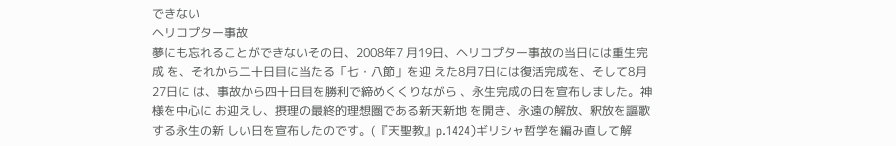できない
ヘリコプター事故
夢にも忘れることができないその日、2008年7 月19日、ヘリコプター事故の当日には重生完成 を、それから二十日目に当たる「七・八節」を迎 えた8月7日には復活完成を、そして8月27日に は、事故から四十日目を勝利で締めくくりながら 、永生完成の日を宣布しました。神様を中心に お迎えし、摂理の最終的理想圏である新天新地 を開き、永遠の解放、釈放を謳歌する永生の新 しい日を宣布したのです。(『天聖教』p.1424)ギリシャ哲学を編み直して解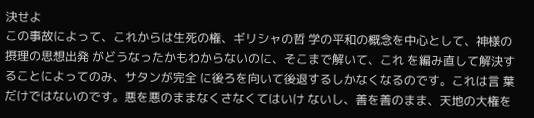決せよ
この事故によって、これからは生死の権、ギリシャの哲 学の平和の概念を中心として、神様の摂理の思想出発 がどうなったかもわからないのに、そこまで解いて、これ を編み直して解決することによってのみ、サタンが完全 に後ろを向いて後退するしかなくなるのです。これは言 葉だけではないのです。悪を悪のままなくさなくてはいけ ないし、善を善のまま、天地の大権を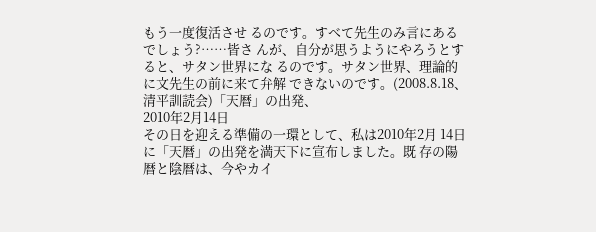もう一度復活させ るのです。すべて先生のみ言にあるでしょう?……皆さ んが、自分が思うようにやろうとすると、サタン世界にな るのです。サタン世界、理論的に文先生の前に来て弁解 できないのです。(2008.8.18、清平訓読会)「天暦」の出発、
2010年2月14日
その日を迎える準備の一環として、私は2010年2月 14日に「天暦」の出発を満天下に宣布しました。既 存の陽暦と陰暦は、今やカイ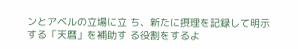ンとアベルの立場に立 ち、新たに摂理を記録して明示する「天暦」を補助す る役割をするよ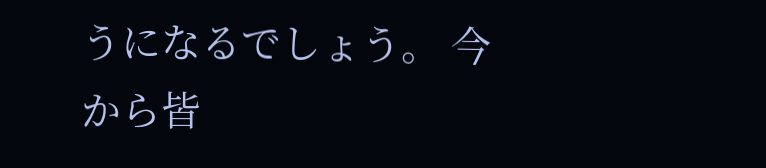うになるでしょう。 今から皆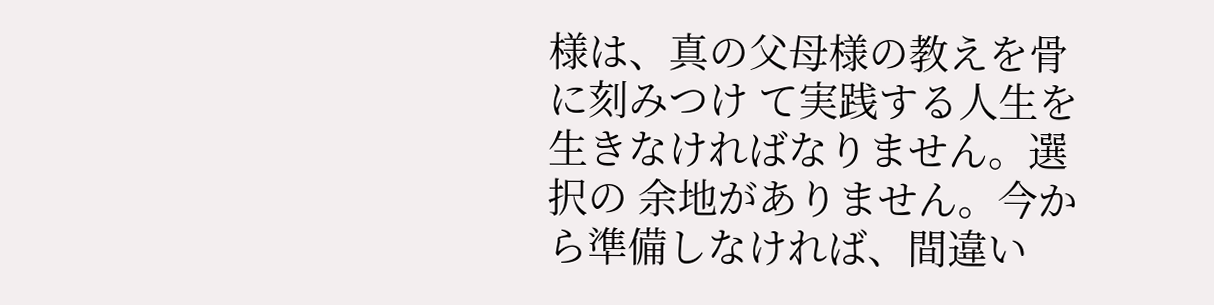様は、真の父母様の教えを骨に刻みつけ て実践する人生を生きなければなりません。選択の 余地がありません。今から準備しなければ、間違い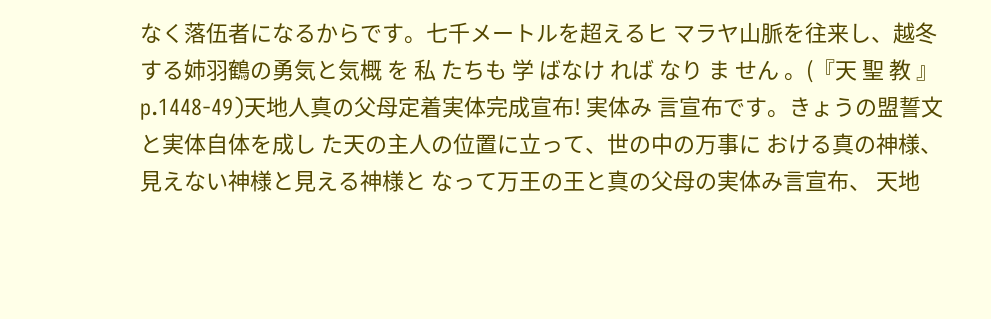なく落伍者になるからです。七千メートルを超えるヒ マラヤ山脈を往来し、越冬する姉羽鶴の勇気と気概 を 私 たちも 学 ばなけ れば なり ま せん 。(『天 聖 教 』 p.1448-49)天地人真の父母定着実体完成宣布! 実体み 言宣布です。きょうの盟誓文と実体自体を成し た天の主人の位置に立って、世の中の万事に おける真の神様、見えない神様と見える神様と なって万王の王と真の父母の実体み言宣布、 天地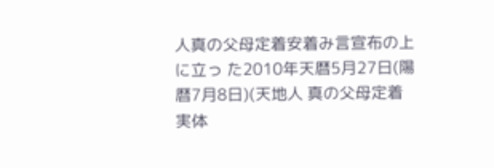人真の父母定着安着み言宣布の上に立っ た2010年天暦5月27日(陽暦7月8日)(天地人 真の父母定着実体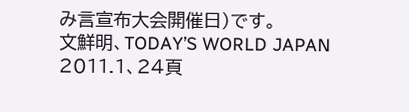み言宣布大会開催日)です。
文鮮明、TODAY’S WORLD JAPAN 2011.1、24頁